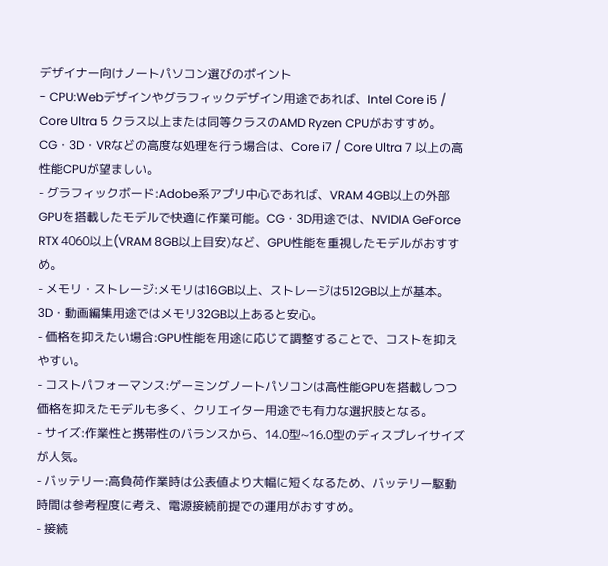デザイナー向けノートパソコン選びのポイント
- CPU:Webデザインやグラフィックデザイン用途であれば、Intel Core i5 / Core Ultra 5 クラス以上または同等クラスのAMD Ryzen CPUがおすすめ。CG・3D・VRなどの高度な処理を行う場合は、Core i7 / Core Ultra 7 以上の高性能CPUが望ましい。
- グラフィックボード:Adobe系アプリ中心であれば、VRAM 4GB以上の外部GPUを搭載したモデルで快適に作業可能。CG・3D用途では、NVIDIA GeForce RTX 4060以上(VRAM 8GB以上目安)など、GPU性能を重視したモデルがおすすめ。
- メモリ・ストレージ:メモリは16GB以上、ストレージは512GB以上が基本。3D・動画編集用途ではメモリ32GB以上あると安心。
- 価格を抑えたい場合:GPU性能を用途に応じて調整することで、コストを抑えやすい。
- コストパフォーマンス:ゲーミングノートパソコンは高性能GPUを搭載しつつ価格を抑えたモデルも多く、クリエイター用途でも有力な選択肢となる。
- サイズ:作業性と携帯性のバランスから、14.0型~16.0型のディスプレイサイズが人気。
- バッテリー:高負荷作業時は公表値より大幅に短くなるため、バッテリー駆動時間は参考程度に考え、電源接続前提での運用がおすすめ。
- 接続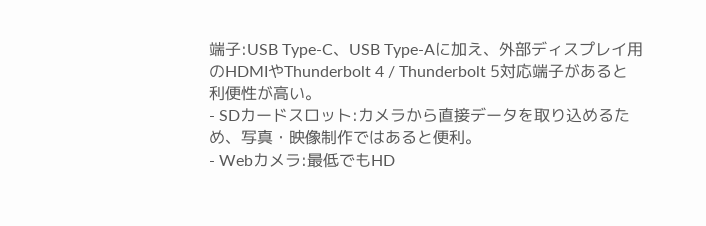端子:USB Type-C、USB Type-Aに加え、外部ディスプレイ用のHDMIやThunderbolt 4 / Thunderbolt 5対応端子があると利便性が高い。
- SDカードスロット:カメラから直接データを取り込めるため、写真・映像制作ではあると便利。
- Webカメラ:最低でもHD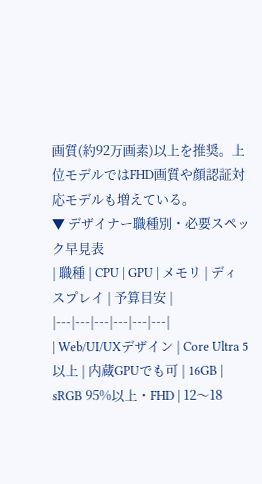画質(約92万画素)以上を推奨。上位モデルではFHD画質や顔認証対応モデルも増えている。
▼ デザイナー職種別・必要スペック早見表
| 職種 | CPU | GPU | メモリ | ディスプレイ | 予算目安 |
|---|---|---|---|---|---|
| Web/UI/UXデザイン | Core Ultra 5以上 | 内蔵GPUでも可 | 16GB | sRGB 95%以上・FHD | 12〜18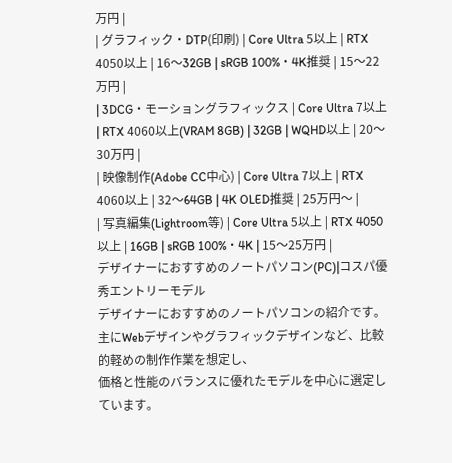万円 |
| グラフィック・DTP(印刷) | Core Ultra 5以上 | RTX 4050以上 | 16〜32GB | sRGB 100%・4K推奨 | 15〜22万円 |
| 3DCG・モーショングラフィックス | Core Ultra 7以上 | RTX 4060以上(VRAM 8GB) | 32GB | WQHD以上 | 20〜30万円 |
| 映像制作(Adobe CC中心) | Core Ultra 7以上 | RTX 4060以上 | 32〜64GB | 4K OLED推奨 | 25万円〜 |
| 写真編集(Lightroom等) | Core Ultra 5以上 | RTX 4050以上 | 16GB | sRGB 100%・4K | 15〜25万円 |
デザイナーにおすすめのノートパソコン(PC)|コスパ優秀エントリーモデル
デザイナーにおすすめのノートパソコンの紹介です。
主にWebデザインやグラフィックデザインなど、比較的軽めの制作作業を想定し、
価格と性能のバランスに優れたモデルを中心に選定しています。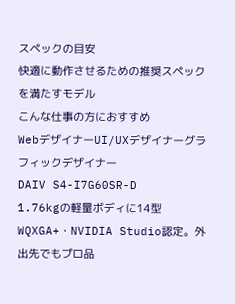スペックの目安
快適に動作させるための推奨スペックを満たすモデル
こんな仕事の方におすすめ
WebデザイナーUI/UXデザイナーグラフィックデザイナー
DAIV S4-I7G60SR-D
1.76kgの軽量ボディに14型WQXGA+・NVIDIA Studio認定。外出先でもプロ品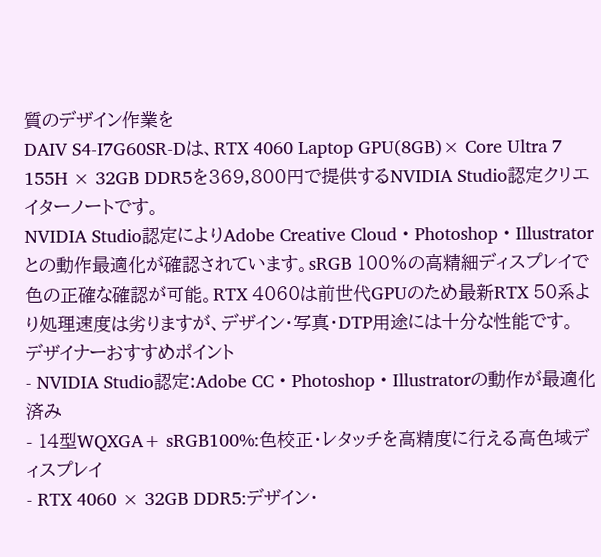質のデザイン作業を
DAIV S4-I7G60SR-Dは、RTX 4060 Laptop GPU(8GB)× Core Ultra 7 155H × 32GB DDR5を369,800円で提供するNVIDIA Studio認定クリエイターノートです。
NVIDIA Studio認定によりAdobe Creative Cloud・Photoshop・Illustratorとの動作最適化が確認されています。sRGB 100%の高精細ディスプレイで色の正確な確認が可能。RTX 4060は前世代GPUのため最新RTX 50系より処理速度は劣りますが、デザイン・写真・DTP用途には十分な性能です。
デザイナーおすすめポイント
- NVIDIA Studio認定:Adobe CC・Photoshop・Illustratorの動作が最適化済み
- 14型WQXGA+ sRGB100%:色校正・レタッチを高精度に行える高色域ディスプレイ
- RTX 4060 × 32GB DDR5:デザイン・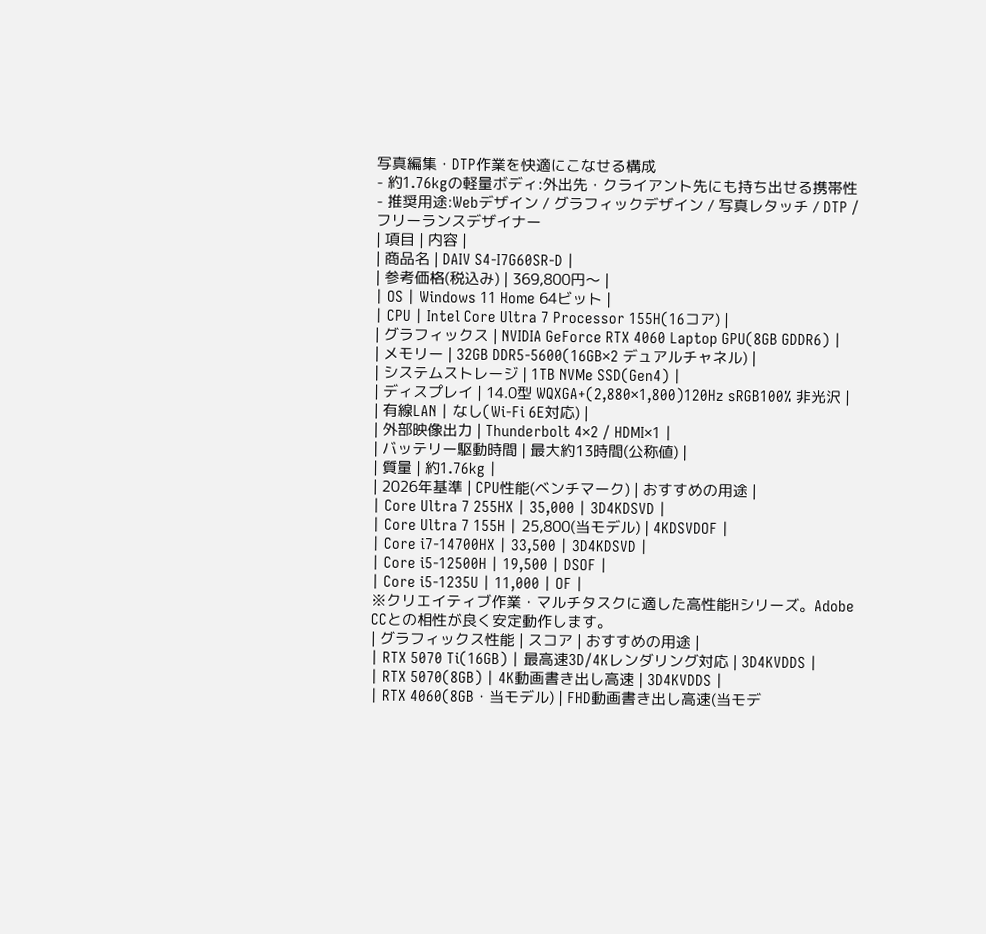写真編集・DTP作業を快適にこなせる構成
- 約1.76kgの軽量ボディ:外出先・クライアント先にも持ち出せる携帯性
- 推奨用途:Webデザイン / グラフィックデザイン / 写真レタッチ / DTP / フリーランスデザイナー
| 項目 | 内容 |
| 商品名 | DAIV S4-I7G60SR-D |
| 参考価格(税込み) | 369,800円〜 |
| OS | Windows 11 Home 64ビット |
| CPU | Intel Core Ultra 7 Processor 155H(16コア) |
| グラフィックス | NVIDIA GeForce RTX 4060 Laptop GPU(8GB GDDR6) |
| メモリー | 32GB DDR5-5600(16GB×2 デュアルチャネル) |
| システムストレージ | 1TB NVMe SSD(Gen4) |
| ディスプレイ | 14.0型 WQXGA+(2,880×1,800)120Hz sRGB100% 非光沢 |
| 有線LAN | なし(Wi-Fi 6E対応) |
| 外部映像出力 | Thunderbolt 4×2 / HDMI×1 |
| バッテリー駆動時間 | 最大約13時間(公称値) |
| 質量 | 約1.76kg |
| 2026年基準 | CPU性能(ベンチマーク) | おすすめの用途 |
| Core Ultra 7 255HX | 35,000 | 3D4KDSVD |
| Core Ultra 7 155H | 25,800(当モデル) | 4KDSVDOF |
| Core i7-14700HX | 33,500 | 3D4KDSVD |
| Core i5-12500H | 19,500 | DSOF |
| Core i5-1235U | 11,000 | OF |
※クリエイティブ作業・マルチタスクに適した高性能Hシリーズ。Adobe CCとの相性が良く安定動作します。
| グラフィックス性能 | スコア | おすすめの用途 |
| RTX 5070 Ti(16GB) | 最高速3D/4Kレンダリング対応 | 3D4KVDDS |
| RTX 5070(8GB) | 4K動画書き出し高速 | 3D4KVDDS |
| RTX 4060(8GB・当モデル) | FHD動画書き出し高速(当モデ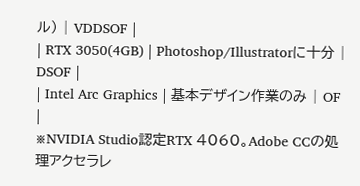ル) | VDDSOF |
| RTX 3050(4GB) | Photoshop/Illustratorに十分 | DSOF |
| Intel Arc Graphics | 基本デザイン作業のみ | OF |
※NVIDIA Studio認定RTX 4060。Adobe CCの処理アクセラレ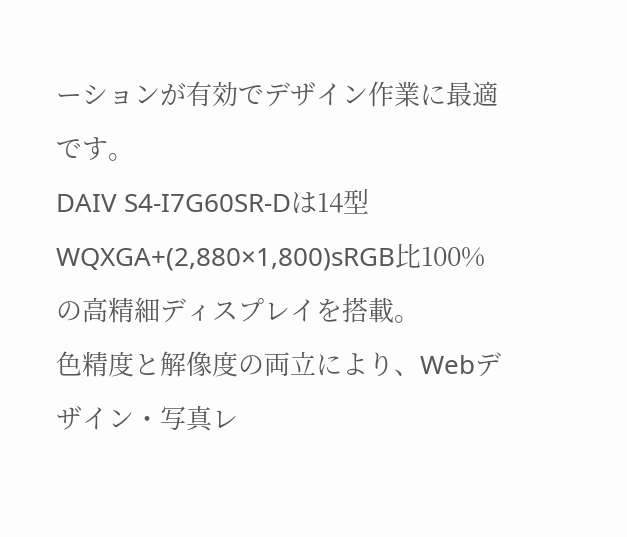ーションが有効でデザイン作業に最適です。
DAIV S4-I7G60SR-Dは14型WQXGA+(2,880×1,800)sRGB比100%の高精細ディスプレイを搭載。
色精度と解像度の両立により、Webデザイン・写真レ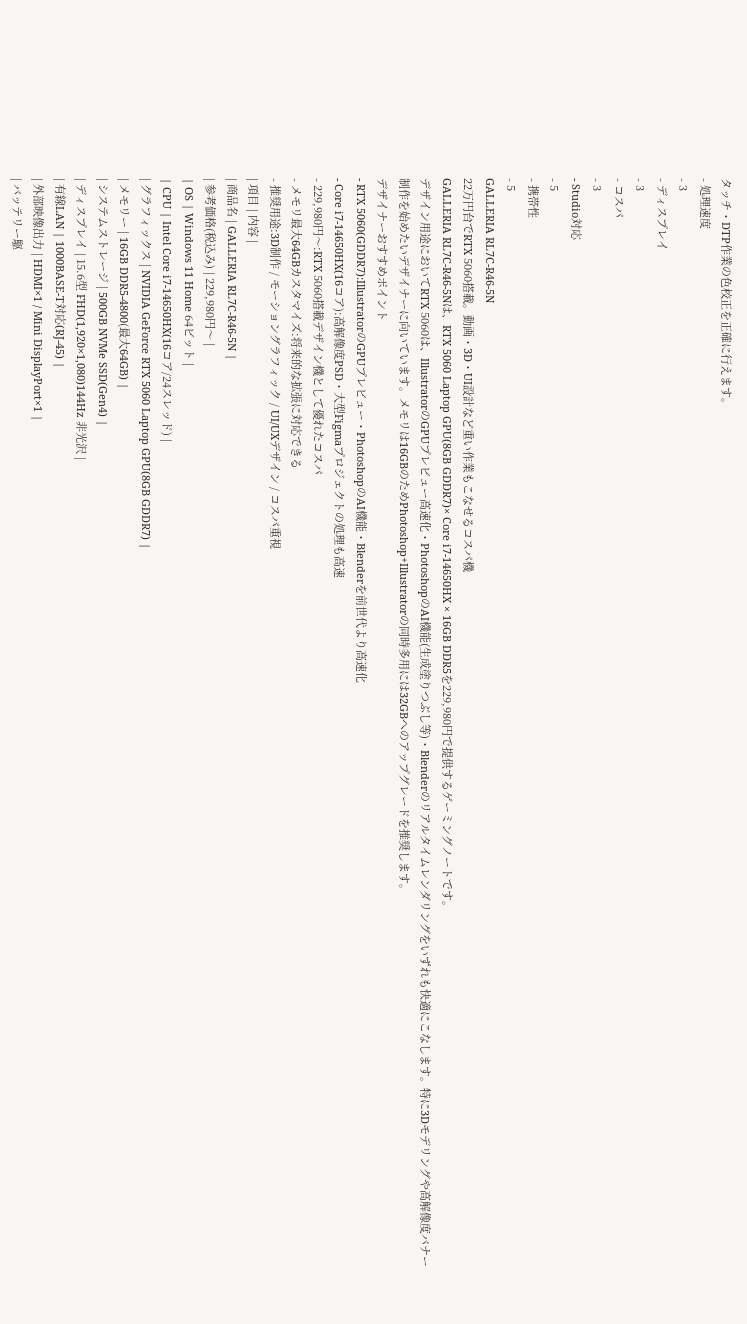タッチ・DTP作業の色校正を正確に行えます。
- 処理速度
- 3
- ディスプレイ
- 3
- コスパ
- 3
- Studio対応
- 5
- 携帯性
- 5
GALLERIA RL7C-R46-5N
22万円台でRTX 5060搭載。動画・3D・UI設計など重い作業もこなせるコスパ機
GALLERIA RL7C-R46-5Nは、RTX 5060 Laptop GPU(8GB GDDR7)× Core i7-14650HX × 16GB DDR5を229,980円で提供するゲーミングノートです。
デザイン用途においてRTX 5060は、IllustratorのGPUプレビュー高速化・PhotoshopのAI機能(生成塗りつぶし等)・Blenderのリアルタイムレンダリングをいずれも快適にこなします。特に3Dモデリングや高解像度バナー制作を始めたいデザイナーに向いています。メモリは16GBのためPhotoshop+Illustratorの同時多用には32GBへのアップグレードを推奨します。
デザイナーおすすめポイント
- RTX 5060(GDDR7):IllustratorのGPUプレビュー・PhotoshopのAI機能・Blenderを前世代より高速化
- Core i7-14650HX(16コア):高解像度PSD・大型Figmaプロジェクトの処理も高速
- 229,980円〜:RTX 5060搭載デザイン機として優れたコスパ
- メモリ最大64GBカスタマイズ:将来的な拡張に対応できる
- 推奨用途:3D制作 / モーショングラフィック / UI/UXデザイン / コスパ重視
| 項目 | 内容 |
| 商品名 | GALLERIA RL7C-R46-5N |
| 参考価格(税込み) | 229,980円〜 |
| OS | Windows 11 Home 64ビット |
| CPU | Intel Core i7-14650HX(16コア/24スレッド) |
| グラフィックス | NVIDIA GeForce RTX 5060 Laptop GPU(8GB GDDR7) |
| メモリー | 16GB DDR5-4800(最大64GB) |
| システムストレージ | 500GB NVMe SSD(Gen4) |
| ディスプレイ | 15.6型 FHD(1,920×1,080)144Hz 非光沢 |
| 有線LAN | 1000BASE-T対応(RJ-45) |
| 外部映像出力 | HDMI×1 / Mini DisplayPort×1 |
| バッテリー駆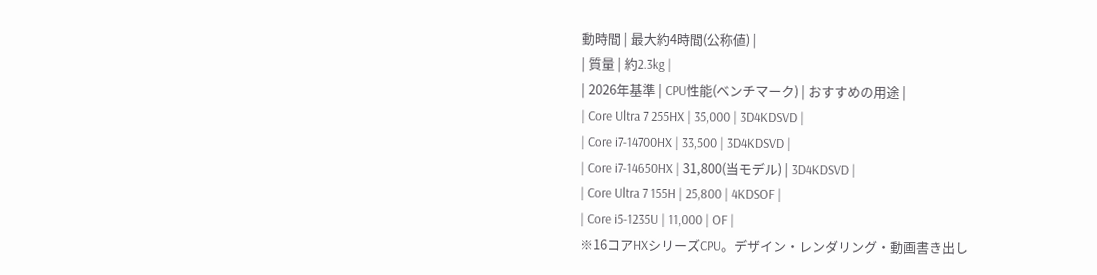動時間 | 最大約4時間(公称値) |
| 質量 | 約2.3kg |
| 2026年基準 | CPU性能(ベンチマーク) | おすすめの用途 |
| Core Ultra 7 255HX | 35,000 | 3D4KDSVD |
| Core i7-14700HX | 33,500 | 3D4KDSVD |
| Core i7-14650HX | 31,800(当モデル) | 3D4KDSVD |
| Core Ultra 7 155H | 25,800 | 4KDSOF |
| Core i5-1235U | 11,000 | OF |
※16コアHXシリーズCPU。デザイン・レンダリング・動画書き出し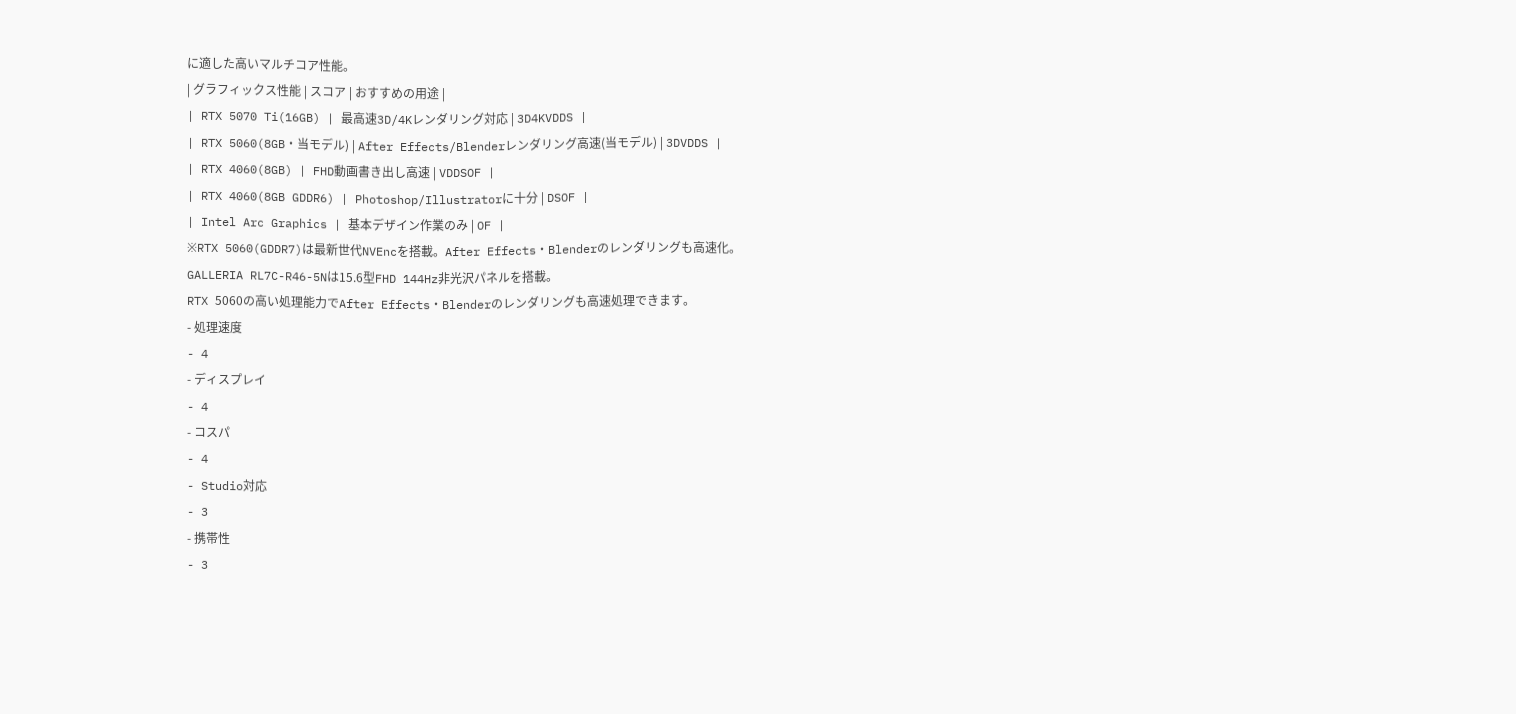に適した高いマルチコア性能。
| グラフィックス性能 | スコア | おすすめの用途 |
| RTX 5070 Ti(16GB) | 最高速3D/4Kレンダリング対応 | 3D4KVDDS |
| RTX 5060(8GB・当モデル) | After Effects/Blenderレンダリング高速(当モデル) | 3DVDDS |
| RTX 4060(8GB) | FHD動画書き出し高速 | VDDSOF |
| RTX 4060(8GB GDDR6) | Photoshop/Illustratorに十分 | DSOF |
| Intel Arc Graphics | 基本デザイン作業のみ | OF |
※RTX 5060(GDDR7)は最新世代NVEncを搭載。After Effects・Blenderのレンダリングも高速化。
GALLERIA RL7C-R46-5Nは15.6型FHD 144Hz非光沢パネルを搭載。
RTX 5060の高い処理能力でAfter Effects・Blenderのレンダリングも高速処理できます。
- 処理速度
- 4
- ディスプレイ
- 4
- コスパ
- 4
- Studio対応
- 3
- 携帯性
- 3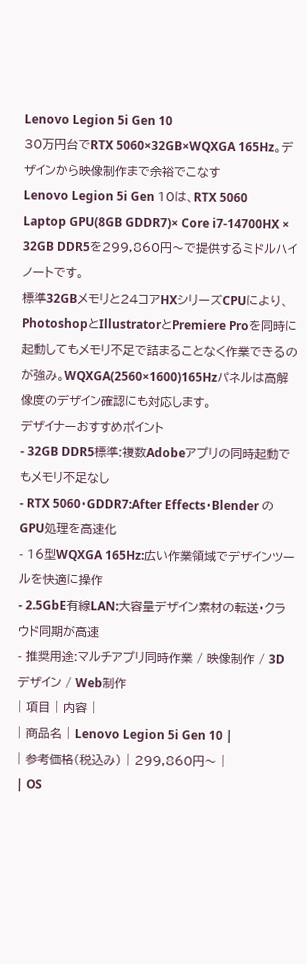Lenovo Legion 5i Gen 10
30万円台でRTX 5060×32GB×WQXGA 165Hz。デザインから映像制作まで余裕でこなす
Lenovo Legion 5i Gen 10は、RTX 5060 Laptop GPU(8GB GDDR7)× Core i7-14700HX × 32GB DDR5を299,860円〜で提供するミドルハイノートです。
標準32GBメモリと24コアHXシリーズCPUにより、PhotoshopとIllustratorとPremiere Proを同時に起動してもメモリ不足で詰まることなく作業できるのが強み。WQXGA(2560×1600)165Hzパネルは高解像度のデザイン確認にも対応します。
デザイナーおすすめポイント
- 32GB DDR5標準:複数Adobeアプリの同時起動でもメモリ不足なし
- RTX 5060・GDDR7:After Effects・Blender のGPU処理を高速化
- 16型WQXGA 165Hz:広い作業領域でデザインツールを快適に操作
- 2.5GbE有線LAN:大容量デザイン素材の転送・クラウド同期が高速
- 推奨用途:マルチアプリ同時作業 / 映像制作 / 3Dデザイン / Web制作
| 項目 | 内容 |
| 商品名 | Lenovo Legion 5i Gen 10 |
| 参考価格(税込み) | 299,860円〜 |
| OS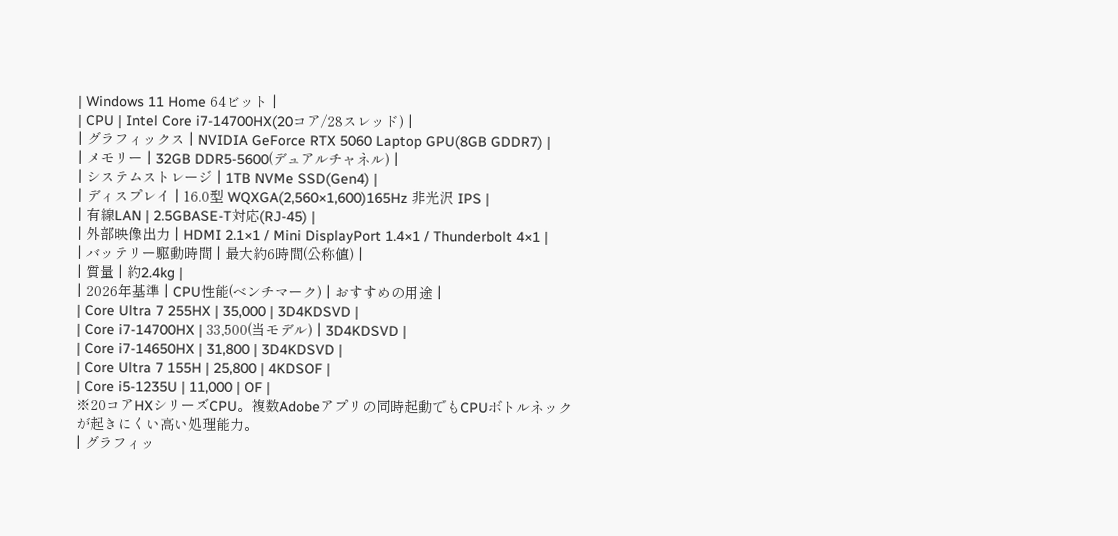| Windows 11 Home 64ビット |
| CPU | Intel Core i7-14700HX(20コア/28スレッド) |
| グラフィックス | NVIDIA GeForce RTX 5060 Laptop GPU(8GB GDDR7) |
| メモリー | 32GB DDR5-5600(デュアルチャネル) |
| システムストレージ | 1TB NVMe SSD(Gen4) |
| ディスプレイ | 16.0型 WQXGA(2,560×1,600)165Hz 非光沢 IPS |
| 有線LAN | 2.5GBASE-T対応(RJ-45) |
| 外部映像出力 | HDMI 2.1×1 / Mini DisplayPort 1.4×1 / Thunderbolt 4×1 |
| バッテリー駆動時間 | 最大約6時間(公称値) |
| 質量 | 約2.4kg |
| 2026年基準 | CPU性能(ベンチマーク) | おすすめの用途 |
| Core Ultra 7 255HX | 35,000 | 3D4KDSVD |
| Core i7-14700HX | 33,500(当モデル) | 3D4KDSVD |
| Core i7-14650HX | 31,800 | 3D4KDSVD |
| Core Ultra 7 155H | 25,800 | 4KDSOF |
| Core i5-1235U | 11,000 | OF |
※20コアHXシリーズCPU。複数Adobeアプリの同時起動でもCPUボトルネックが起きにくい高い処理能力。
| グラフィッ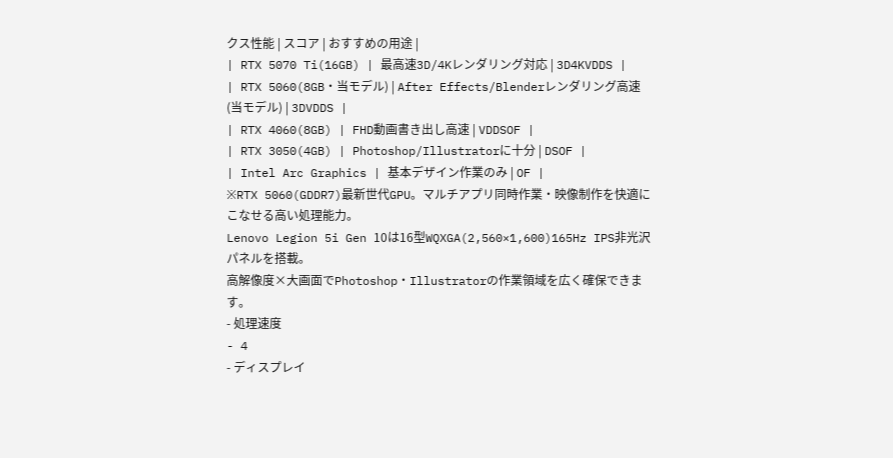クス性能 | スコア | おすすめの用途 |
| RTX 5070 Ti(16GB) | 最高速3D/4Kレンダリング対応 | 3D4KVDDS |
| RTX 5060(8GB・当モデル) | After Effects/Blenderレンダリング高速(当モデル) | 3DVDDS |
| RTX 4060(8GB) | FHD動画書き出し高速 | VDDSOF |
| RTX 3050(4GB) | Photoshop/Illustratorに十分 | DSOF |
| Intel Arc Graphics | 基本デザイン作業のみ | OF |
※RTX 5060(GDDR7)最新世代GPU。マルチアプリ同時作業・映像制作を快適にこなせる高い処理能力。
Lenovo Legion 5i Gen 10は16型WQXGA(2,560×1,600)165Hz IPS非光沢パネルを搭載。
高解像度×大画面でPhotoshop・Illustratorの作業領域を広く確保できます。
- 処理速度
- 4
- ディスプレイ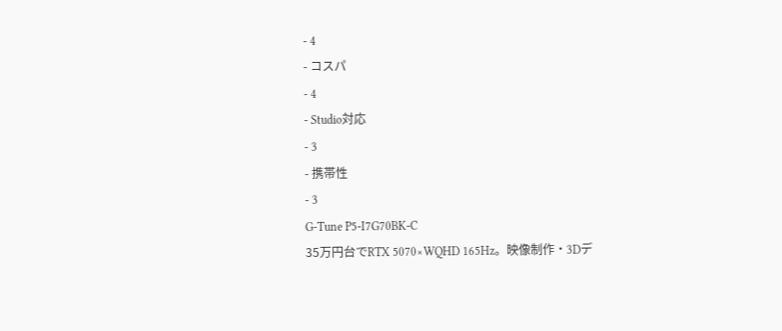- 4
- コスパ
- 4
- Studio対応
- 3
- 携帯性
- 3
G-Tune P5-I7G70BK-C
35万円台でRTX 5070×WQHD 165Hz。映像制作・3Dデ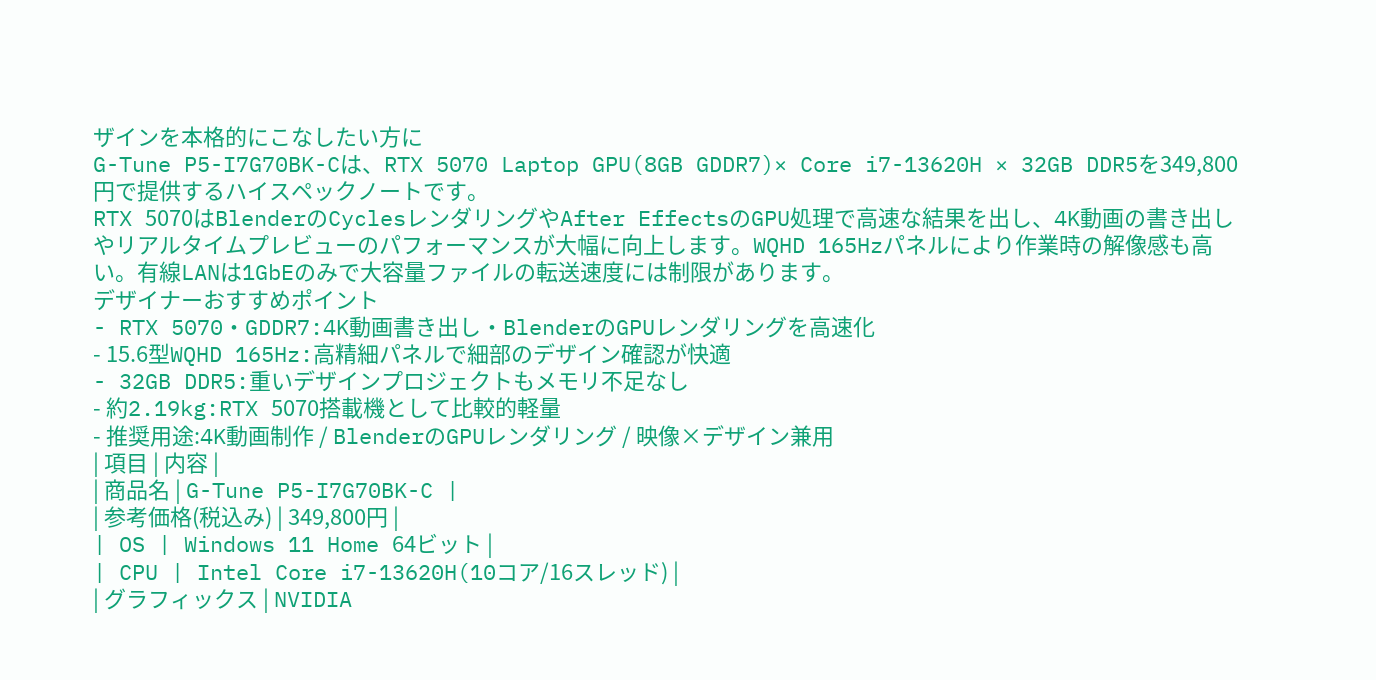ザインを本格的にこなしたい方に
G-Tune P5-I7G70BK-Cは、RTX 5070 Laptop GPU(8GB GDDR7)× Core i7-13620H × 32GB DDR5を349,800円で提供するハイスペックノートです。
RTX 5070はBlenderのCyclesレンダリングやAfter EffectsのGPU処理で高速な結果を出し、4K動画の書き出しやリアルタイムプレビューのパフォーマンスが大幅に向上します。WQHD 165Hzパネルにより作業時の解像感も高い。有線LANは1GbEのみで大容量ファイルの転送速度には制限があります。
デザイナーおすすめポイント
- RTX 5070・GDDR7:4K動画書き出し・BlenderのGPUレンダリングを高速化
- 15.6型WQHD 165Hz:高精細パネルで細部のデザイン確認が快適
- 32GB DDR5:重いデザインプロジェクトもメモリ不足なし
- 約2.19kg:RTX 5070搭載機として比較的軽量
- 推奨用途:4K動画制作 / BlenderのGPUレンダリング / 映像×デザイン兼用
| 項目 | 内容 |
| 商品名 | G-Tune P5-I7G70BK-C |
| 参考価格(税込み) | 349,800円 |
| OS | Windows 11 Home 64ビット |
| CPU | Intel Core i7-13620H(10コア/16スレッド) |
| グラフィックス | NVIDIA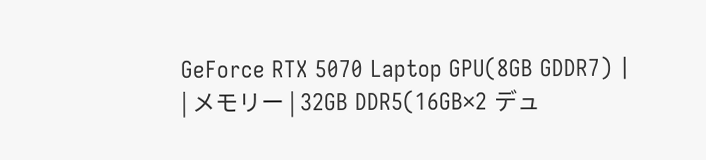GeForce RTX 5070 Laptop GPU(8GB GDDR7) |
| メモリー | 32GB DDR5(16GB×2 デュ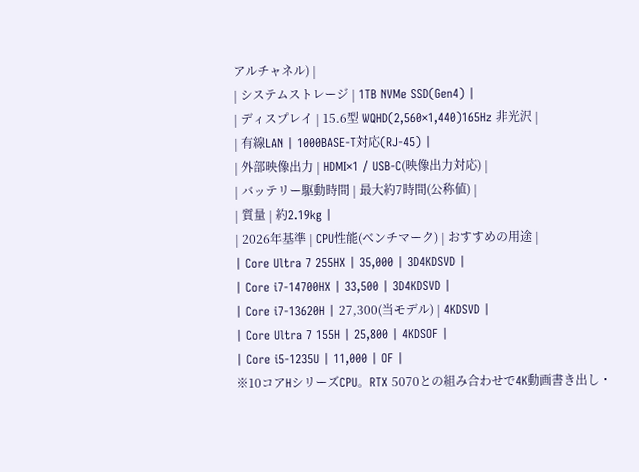アルチャネル) |
| システムストレージ | 1TB NVMe SSD(Gen4) |
| ディスプレイ | 15.6型 WQHD(2,560×1,440)165Hz 非光沢 |
| 有線LAN | 1000BASE-T対応(RJ-45) |
| 外部映像出力 | HDMI×1 / USB-C(映像出力対応) |
| バッテリー駆動時間 | 最大約7時間(公称値) |
| 質量 | 約2.19kg |
| 2026年基準 | CPU性能(ベンチマーク) | おすすめの用途 |
| Core Ultra 7 255HX | 35,000 | 3D4KDSVD |
| Core i7-14700HX | 33,500 | 3D4KDSVD |
| Core i7-13620H | 27,300(当モデル) | 4KDSVD |
| Core Ultra 7 155H | 25,800 | 4KDSOF |
| Core i5-1235U | 11,000 | OF |
※10コアHシリーズCPU。RTX 5070との組み合わせで4K動画書き出し・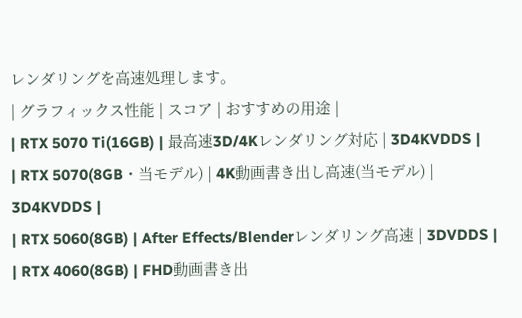レンダリングを高速処理します。
| グラフィックス性能 | スコア | おすすめの用途 |
| RTX 5070 Ti(16GB) | 最高速3D/4Kレンダリング対応 | 3D4KVDDS |
| RTX 5070(8GB・当モデル) | 4K動画書き出し高速(当モデル) | 3D4KVDDS |
| RTX 5060(8GB) | After Effects/Blenderレンダリング高速 | 3DVDDS |
| RTX 4060(8GB) | FHD動画書き出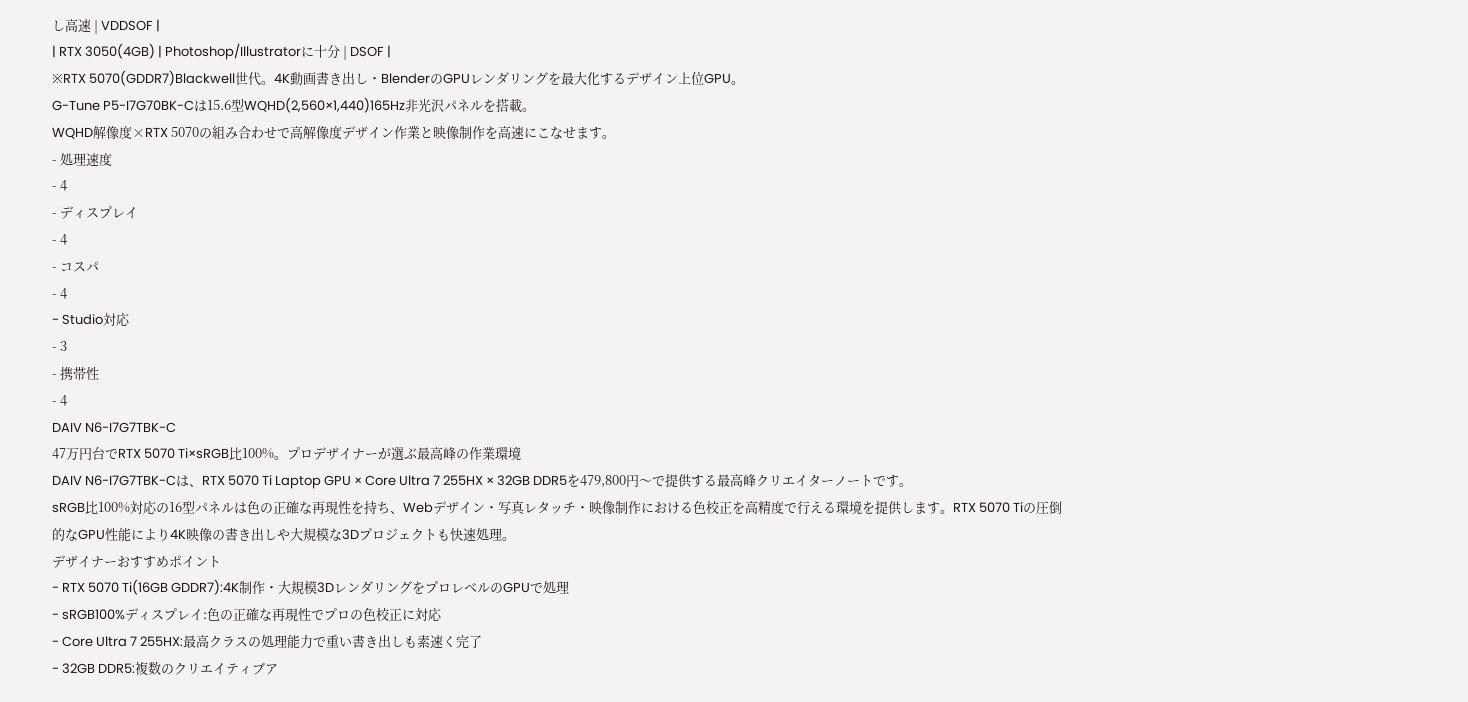し高速 | VDDSOF |
| RTX 3050(4GB) | Photoshop/Illustratorに十分 | DSOF |
※RTX 5070(GDDR7)Blackwell世代。4K動画書き出し・BlenderのGPUレンダリングを最大化するデザイン上位GPU。
G-Tune P5-I7G70BK-Cは15.6型WQHD(2,560×1,440)165Hz非光沢パネルを搭載。
WQHD解像度×RTX 5070の組み合わせで高解像度デザイン作業と映像制作を高速にこなせます。
- 処理速度
- 4
- ディスプレイ
- 4
- コスパ
- 4
- Studio対応
- 3
- 携帯性
- 4
DAIV N6-I7G7TBK-C
47万円台でRTX 5070 Ti×sRGB比100%。プロデザイナーが選ぶ最高峰の作業環境
DAIV N6-I7G7TBK-Cは、RTX 5070 Ti Laptop GPU × Core Ultra 7 255HX × 32GB DDR5を479,800円〜で提供する最高峰クリエイターノートです。
sRGB比100%対応の16型パネルは色の正確な再現性を持ち、Webデザイン・写真レタッチ・映像制作における色校正を高精度で行える環境を提供します。RTX 5070 Tiの圧倒的なGPU性能により4K映像の書き出しや大規模な3Dプロジェクトも快速処理。
デザイナーおすすめポイント
- RTX 5070 Ti(16GB GDDR7):4K制作・大規模3DレンダリングをプロレベルのGPUで処理
- sRGB100%ディスプレイ:色の正確な再現性でプロの色校正に対応
- Core Ultra 7 255HX:最高クラスの処理能力で重い書き出しも素速く完了
- 32GB DDR5:複数のクリエイティブア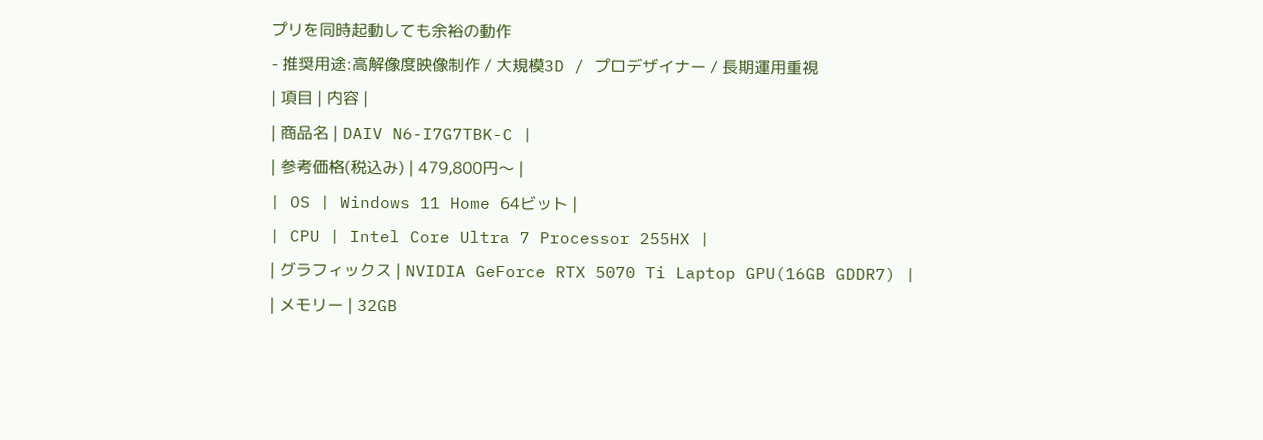プリを同時起動しても余裕の動作
- 推奨用途:高解像度映像制作 / 大規模3D / プロデザイナー / 長期運用重視
| 項目 | 内容 |
| 商品名 | DAIV N6-I7G7TBK-C |
| 参考価格(税込み) | 479,800円〜 |
| OS | Windows 11 Home 64ビット |
| CPU | Intel Core Ultra 7 Processor 255HX |
| グラフィックス | NVIDIA GeForce RTX 5070 Ti Laptop GPU(16GB GDDR7) |
| メモリー | 32GB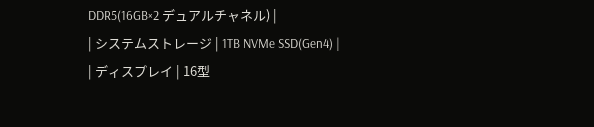DDR5(16GB×2 デュアルチャネル) |
| システムストレージ | 1TB NVMe SSD(Gen4) |
| ディスプレイ | 16型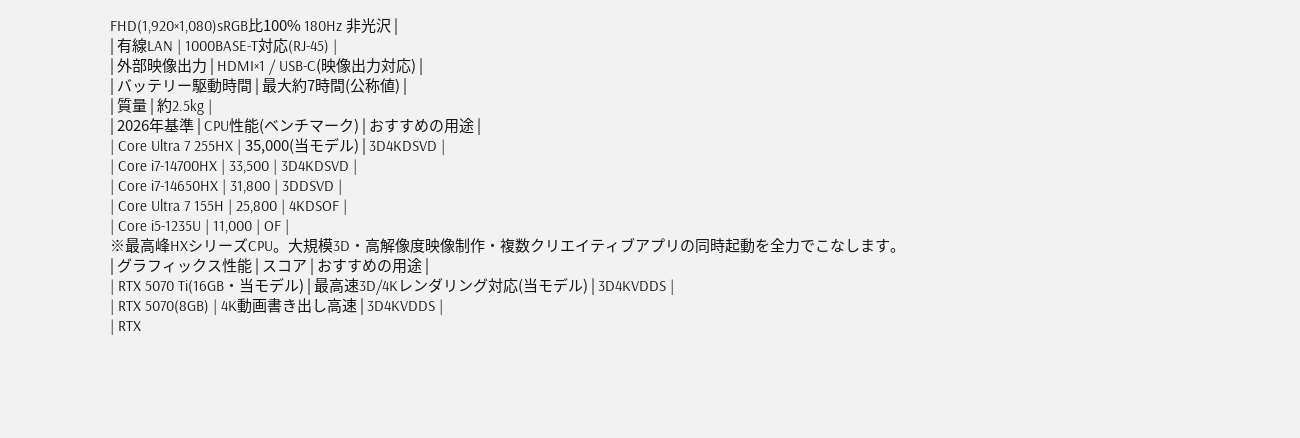FHD(1,920×1,080)sRGB比100% 180Hz 非光沢 |
| 有線LAN | 1000BASE-T対応(RJ-45) |
| 外部映像出力 | HDMI×1 / USB-C(映像出力対応) |
| バッテリー駆動時間 | 最大約7時間(公称値) |
| 質量 | 約2.5kg |
| 2026年基準 | CPU性能(ベンチマーク) | おすすめの用途 |
| Core Ultra 7 255HX | 35,000(当モデル) | 3D4KDSVD |
| Core i7-14700HX | 33,500 | 3D4KDSVD |
| Core i7-14650HX | 31,800 | 3DDSVD |
| Core Ultra 7 155H | 25,800 | 4KDSOF |
| Core i5-1235U | 11,000 | OF |
※最高峰HXシリーズCPU。大規模3D・高解像度映像制作・複数クリエイティブアプリの同時起動を全力でこなします。
| グラフィックス性能 | スコア | おすすめの用途 |
| RTX 5070 Ti(16GB・当モデル) | 最高速3D/4Kレンダリング対応(当モデル) | 3D4KVDDS |
| RTX 5070(8GB) | 4K動画書き出し高速 | 3D4KVDDS |
| RTX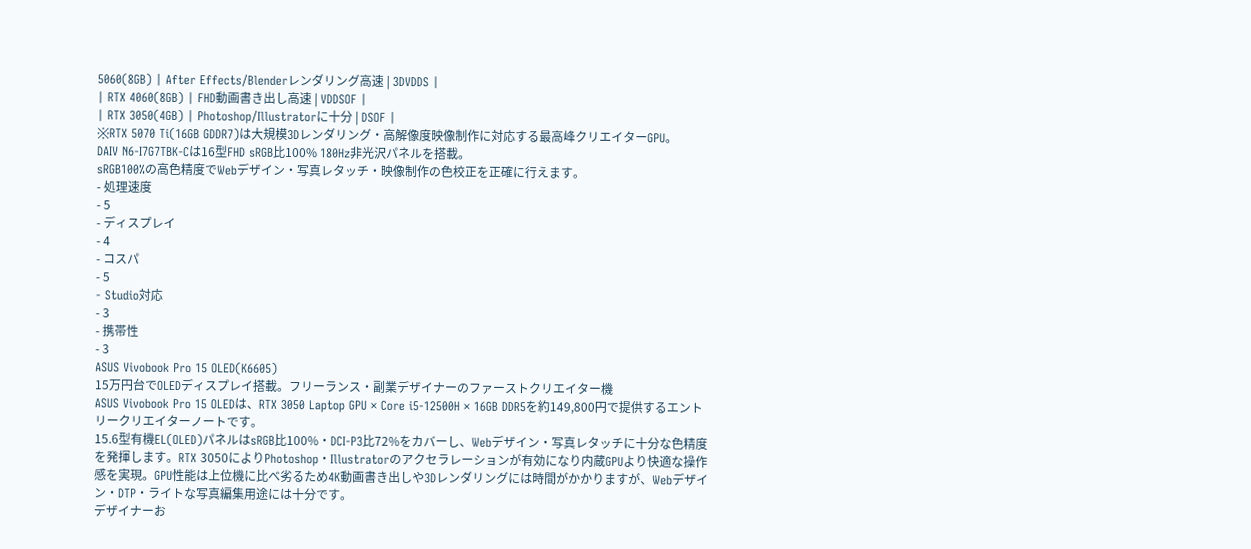5060(8GB) | After Effects/Blenderレンダリング高速 | 3DVDDS |
| RTX 4060(8GB) | FHD動画書き出し高速 | VDDSOF |
| RTX 3050(4GB) | Photoshop/Illustratorに十分 | DSOF |
※RTX 5070 Ti(16GB GDDR7)は大規模3Dレンダリング・高解像度映像制作に対応する最高峰クリエイターGPU。
DAIV N6-I7G7TBK-Cは16型FHD sRGB比100% 180Hz非光沢パネルを搭載。
sRGB100%の高色精度でWebデザイン・写真レタッチ・映像制作の色校正を正確に行えます。
- 処理速度
- 5
- ディスプレイ
- 4
- コスパ
- 5
- Studio対応
- 3
- 携帯性
- 3
ASUS Vivobook Pro 15 OLED(K6605)
15万円台でOLEDディスプレイ搭載。フリーランス・副業デザイナーのファーストクリエイター機
ASUS Vivobook Pro 15 OLEDは、RTX 3050 Laptop GPU × Core i5-12500H × 16GB DDR5を約149,800円で提供するエントリークリエイターノートです。
15.6型有機EL(OLED)パネルはsRGB比100%・DCI-P3比72%をカバーし、Webデザイン・写真レタッチに十分な色精度を発揮します。RTX 3050によりPhotoshop・Illustratorのアクセラレーションが有効になり内蔵GPUより快適な操作感を実現。GPU性能は上位機に比べ劣るため4K動画書き出しや3Dレンダリングには時間がかかりますが、Webデザイン・DTP・ライトな写真編集用途には十分です。
デザイナーお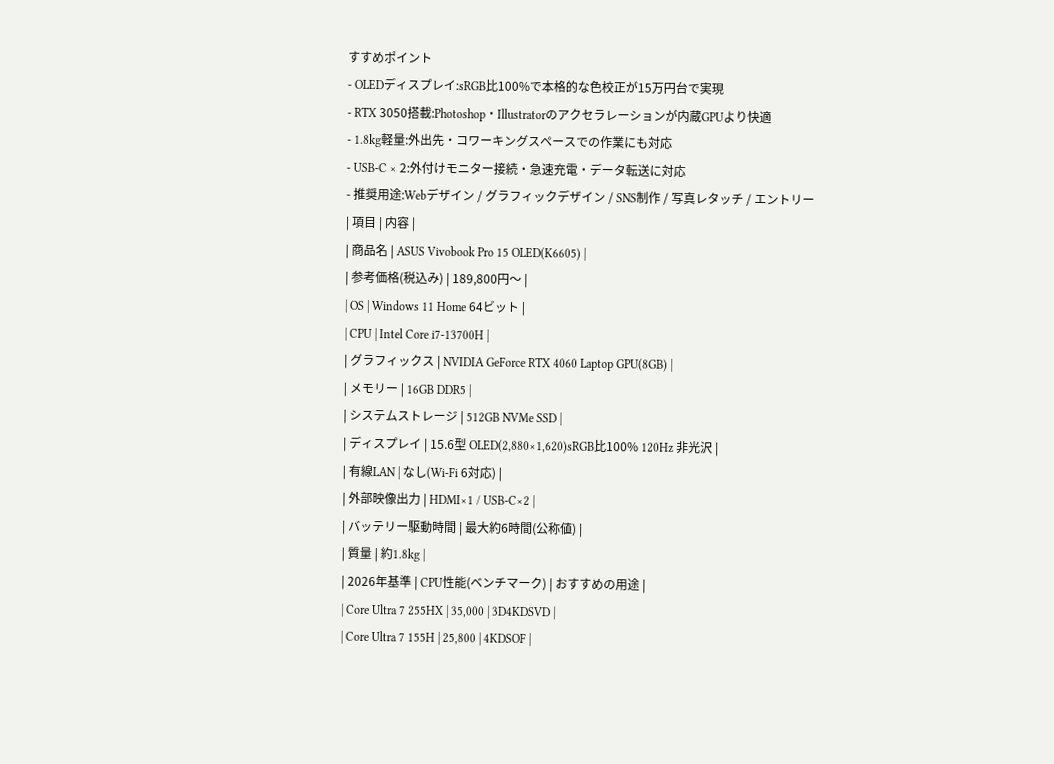すすめポイント
- OLEDディスプレイ:sRGB比100%で本格的な色校正が15万円台で実現
- RTX 3050搭載:Photoshop・Illustratorのアクセラレーションが内蔵GPUより快適
- 1.8kg軽量:外出先・コワーキングスペースでの作業にも対応
- USB-C × 2:外付けモニター接続・急速充電・データ転送に対応
- 推奨用途:Webデザイン / グラフィックデザイン / SNS制作 / 写真レタッチ / エントリー
| 項目 | 内容 |
| 商品名 | ASUS Vivobook Pro 15 OLED(K6605) |
| 参考価格(税込み) | 189,800円〜 |
| OS | Windows 11 Home 64ビット |
| CPU | Intel Core i7-13700H |
| グラフィックス | NVIDIA GeForce RTX 4060 Laptop GPU(8GB) |
| メモリー | 16GB DDR5 |
| システムストレージ | 512GB NVMe SSD |
| ディスプレイ | 15.6型 OLED(2,880×1,620)sRGB比100% 120Hz 非光沢 |
| 有線LAN | なし(Wi-Fi 6対応) |
| 外部映像出力 | HDMI×1 / USB-C×2 |
| バッテリー駆動時間 | 最大約6時間(公称値) |
| 質量 | 約1.8kg |
| 2026年基準 | CPU性能(ベンチマーク) | おすすめの用途 |
| Core Ultra 7 255HX | 35,000 | 3D4KDSVD |
| Core Ultra 7 155H | 25,800 | 4KDSOF |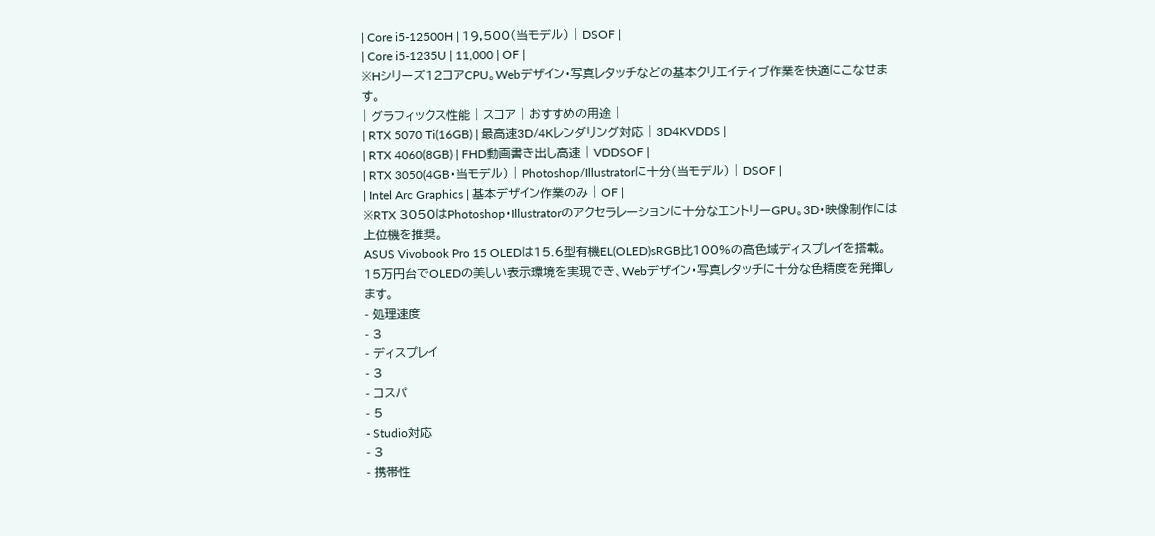| Core i5-12500H | 19,500(当モデル) | DSOF |
| Core i5-1235U | 11,000 | OF |
※Hシリーズ12コアCPU。Webデザイン・写真レタッチなどの基本クリエイティブ作業を快適にこなせます。
| グラフィックス性能 | スコア | おすすめの用途 |
| RTX 5070 Ti(16GB) | 最高速3D/4Kレンダリング対応 | 3D4KVDDS |
| RTX 4060(8GB) | FHD動画書き出し高速 | VDDSOF |
| RTX 3050(4GB・当モデル) | Photoshop/Illustratorに十分(当モデル) | DSOF |
| Intel Arc Graphics | 基本デザイン作業のみ | OF |
※RTX 3050はPhotoshop・Illustratorのアクセラレーションに十分なエントリーGPU。3D・映像制作には上位機を推奨。
ASUS Vivobook Pro 15 OLEDは15.6型有機EL(OLED)sRGB比100%の高色域ディスプレイを搭載。
15万円台でOLEDの美しい表示環境を実現でき、Webデザイン・写真レタッチに十分な色精度を発揮します。
- 処理速度
- 3
- ディスプレイ
- 3
- コスパ
- 5
- Studio対応
- 3
- 携帯性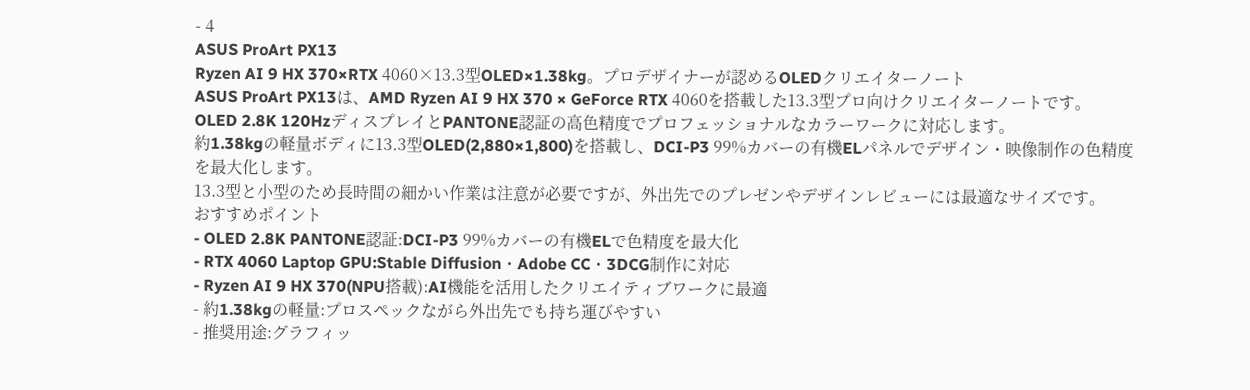- 4
ASUS ProArt PX13
Ryzen AI 9 HX 370×RTX 4060×13.3型OLED×1.38kg。プロデザイナーが認めるOLEDクリエイターノート
ASUS ProArt PX13は、AMD Ryzen AI 9 HX 370 × GeForce RTX 4060を搭載した13.3型プロ向けクリエイターノートです。
OLED 2.8K 120HzディスプレイとPANTONE認証の高色精度でプロフェッショナルなカラーワークに対応します。
約1.38kgの軽量ボディに13.3型OLED(2,880×1,800)を搭載し、DCI-P3 99%カバーの有機ELパネルでデザイン・映像制作の色精度を最大化します。
13.3型と小型のため長時間の細かい作業は注意が必要ですが、外出先でのプレゼンやデザインレビューには最適なサイズです。
おすすめポイント
- OLED 2.8K PANTONE認証:DCI-P3 99%カバーの有機ELで色精度を最大化
- RTX 4060 Laptop GPU:Stable Diffusion・Adobe CC・3DCG制作に対応
- Ryzen AI 9 HX 370(NPU搭載):AI機能を活用したクリエイティブワークに最適
- 約1.38kgの軽量:プロスペックながら外出先でも持ち運びやすい
- 推奨用途:グラフィッ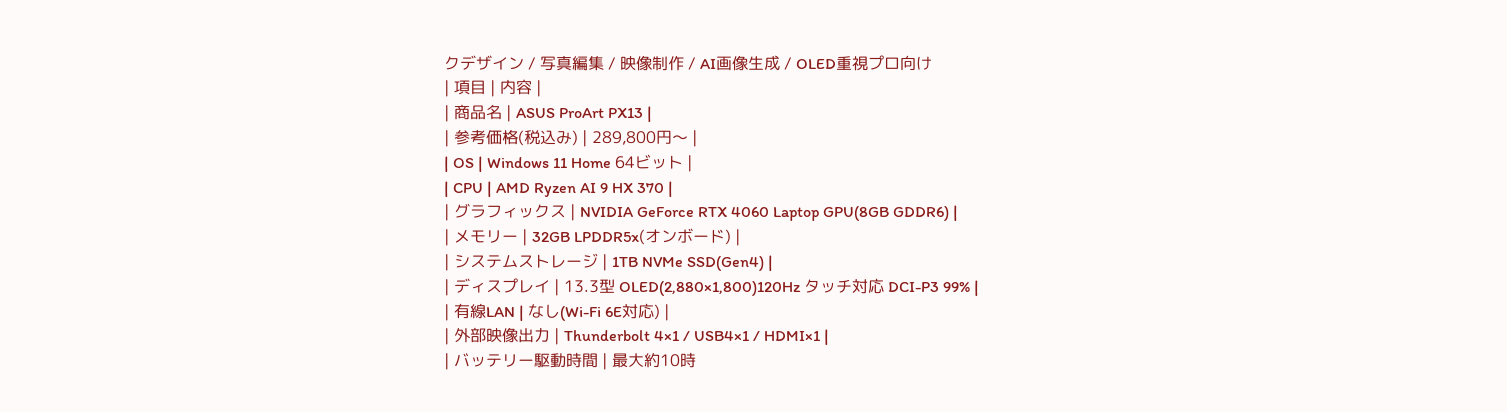クデザイン / 写真編集 / 映像制作 / AI画像生成 / OLED重視プロ向け
| 項目 | 内容 |
| 商品名 | ASUS ProArt PX13 |
| 参考価格(税込み) | 289,800円〜 |
| OS | Windows 11 Home 64ビット |
| CPU | AMD Ryzen AI 9 HX 370 |
| グラフィックス | NVIDIA GeForce RTX 4060 Laptop GPU(8GB GDDR6) |
| メモリー | 32GB LPDDR5x(オンボード) |
| システムストレージ | 1TB NVMe SSD(Gen4) |
| ディスプレイ | 13.3型 OLED(2,880×1,800)120Hz タッチ対応 DCI-P3 99% |
| 有線LAN | なし(Wi-Fi 6E対応) |
| 外部映像出力 | Thunderbolt 4×1 / USB4×1 / HDMI×1 |
| バッテリー駆動時間 | 最大約10時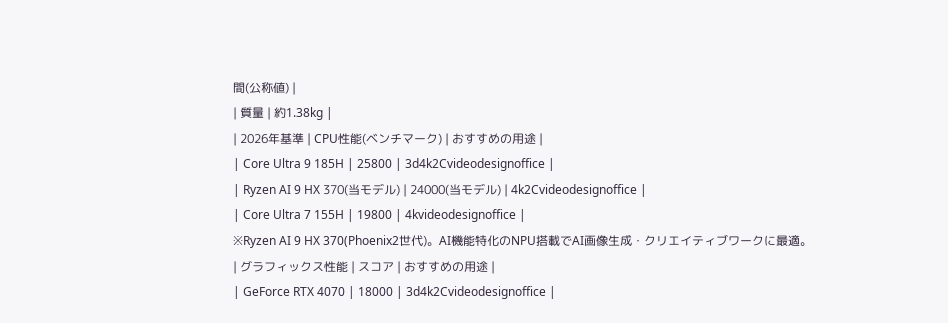間(公称値) |
| 質量 | 約1.38kg |
| 2026年基準 | CPU性能(ベンチマーク) | おすすめの用途 |
| Core Ultra 9 185H | 25800 | 3d4k2Cvideodesignoffice |
| Ryzen AI 9 HX 370(当モデル) | 24000(当モデル) | 4k2Cvideodesignoffice |
| Core Ultra 7 155H | 19800 | 4kvideodesignoffice |
※Ryzen AI 9 HX 370(Phoenix2世代)。AI機能特化のNPU搭載でAI画像生成・クリエイティブワークに最適。
| グラフィックス性能 | スコア | おすすめの用途 |
| GeForce RTX 4070 | 18000 | 3d4k2Cvideodesignoffice |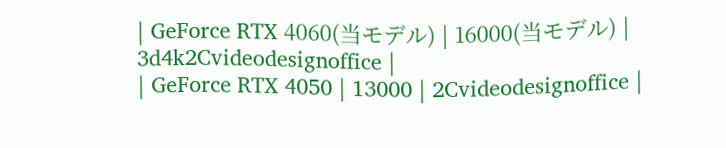| GeForce RTX 4060(当モデル) | 16000(当モデル) | 3d4k2Cvideodesignoffice |
| GeForce RTX 4050 | 13000 | 2Cvideodesignoffice |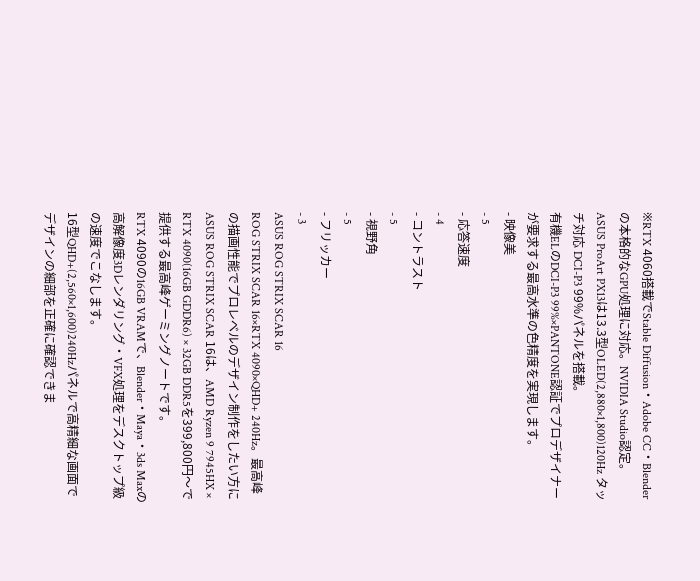※RTX 4060搭載でStable Diffusion・Adobe CC・Blenderの本格的なGPU処理に対応。NVIDIA Studio認定。
ASUS ProArt PX13は13.3型OLED(2,880×1,800)120Hz タッチ対応 DCI-P3 99%パネルを搭載。
有機ELのDCI-P3 99%×PANTONE認証でプロデザイナーが要求する最高水準の色精度を実現します。
- 映像美
- 5
- 応答速度
- 4
- コントラスト
- 5
- 視野角
- 5
- フリッカー
- 3
ASUS ROG STRIX SCAR 16
ROG STRIX SCAR 16×RTX 4090×QHD+ 240Hz。最高峰の描画性能でプロレベルのデザイン制作をしたい方に
ASUS ROG STRIX SCAR 16は、AMD Ryzen 9 7945HX × RTX 4090(16GB GDDR6) × 32GB DDR5を399,800円〜で提供する最高峰ゲーミングノートです。
RTX 4090の16GB VRAMで、Blender・Maya・3ds Maxの高解像度3Dレンダリング・VFX処理をデスクトップ級の速度でこなします。
16型QHD+(2,560×1,600)240Hzパネルで高精細な画面でデザインの細部を正確に確認できま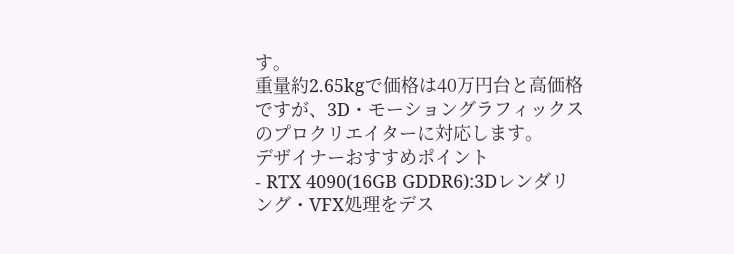す。
重量約2.65kgで価格は40万円台と高価格ですが、3D・モーショングラフィックスのプロクリエイターに対応します。
デザイナーおすすめポイント
- RTX 4090(16GB GDDR6):3Dレンダリング・VFX処理をデス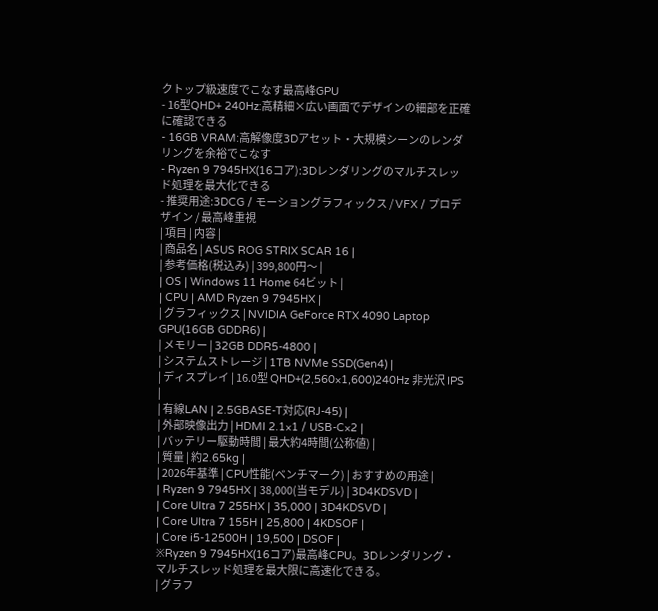クトップ級速度でこなす最高峰GPU
- 16型QHD+ 240Hz:高精細×広い画面でデザインの細部を正確に確認できる
- 16GB VRAM:高解像度3Dアセット・大規模シーンのレンダリングを余裕でこなす
- Ryzen 9 7945HX(16コア):3Dレンダリングのマルチスレッド処理を最大化できる
- 推奨用途:3DCG / モーショングラフィックス / VFX / プロデザイン / 最高峰重視
| 項目 | 内容 |
| 商品名 | ASUS ROG STRIX SCAR 16 |
| 参考価格(税込み) | 399,800円〜 |
| OS | Windows 11 Home 64ビット |
| CPU | AMD Ryzen 9 7945HX |
| グラフィックス | NVIDIA GeForce RTX 4090 Laptop GPU(16GB GDDR6) |
| メモリー | 32GB DDR5-4800 |
| システムストレージ | 1TB NVMe SSD(Gen4) |
| ディスプレイ | 16.0型 QHD+(2,560×1,600)240Hz 非光沢 IPS |
| 有線LAN | 2.5GBASE-T対応(RJ-45) |
| 外部映像出力 | HDMI 2.1×1 / USB-C×2 |
| バッテリー駆動時間 | 最大約4時間(公称値) |
| 質量 | 約2.65kg |
| 2026年基準 | CPU性能(ベンチマーク) | おすすめの用途 |
| Ryzen 9 7945HX | 38,000(当モデル) | 3D4KDSVD |
| Core Ultra 7 255HX | 35,000 | 3D4KDSVD |
| Core Ultra 7 155H | 25,800 | 4KDSOF |
| Core i5-12500H | 19,500 | DSOF |
※Ryzen 9 7945HX(16コア)最高峰CPU。3Dレンダリング・マルチスレッド処理を最大限に高速化できる。
| グラフ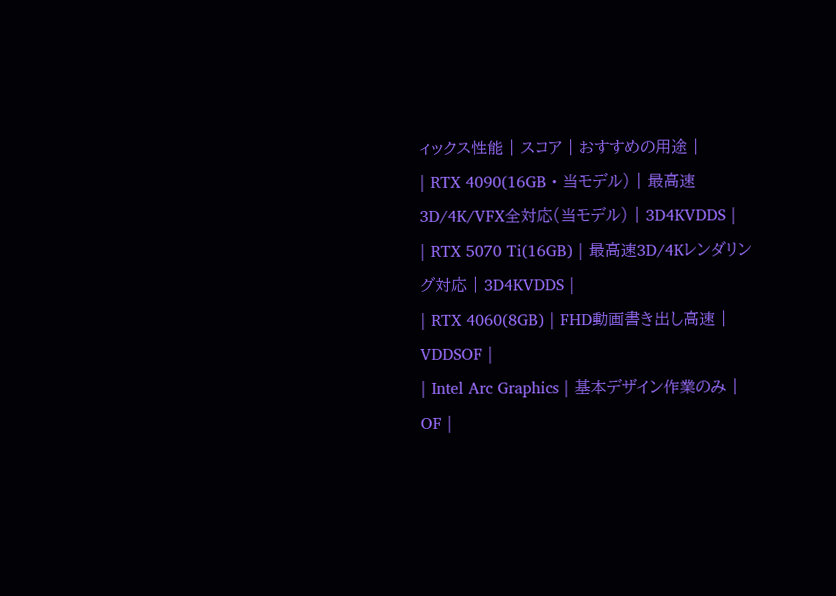ィックス性能 | スコア | おすすめの用途 |
| RTX 4090(16GB・当モデル) | 最高速3D/4K/VFX全対応(当モデル) | 3D4KVDDS |
| RTX 5070 Ti(16GB) | 最高速3D/4Kレンダリング対応 | 3D4KVDDS |
| RTX 4060(8GB) | FHD動画書き出し高速 | VDDSOF |
| Intel Arc Graphics | 基本デザイン作業のみ | OF |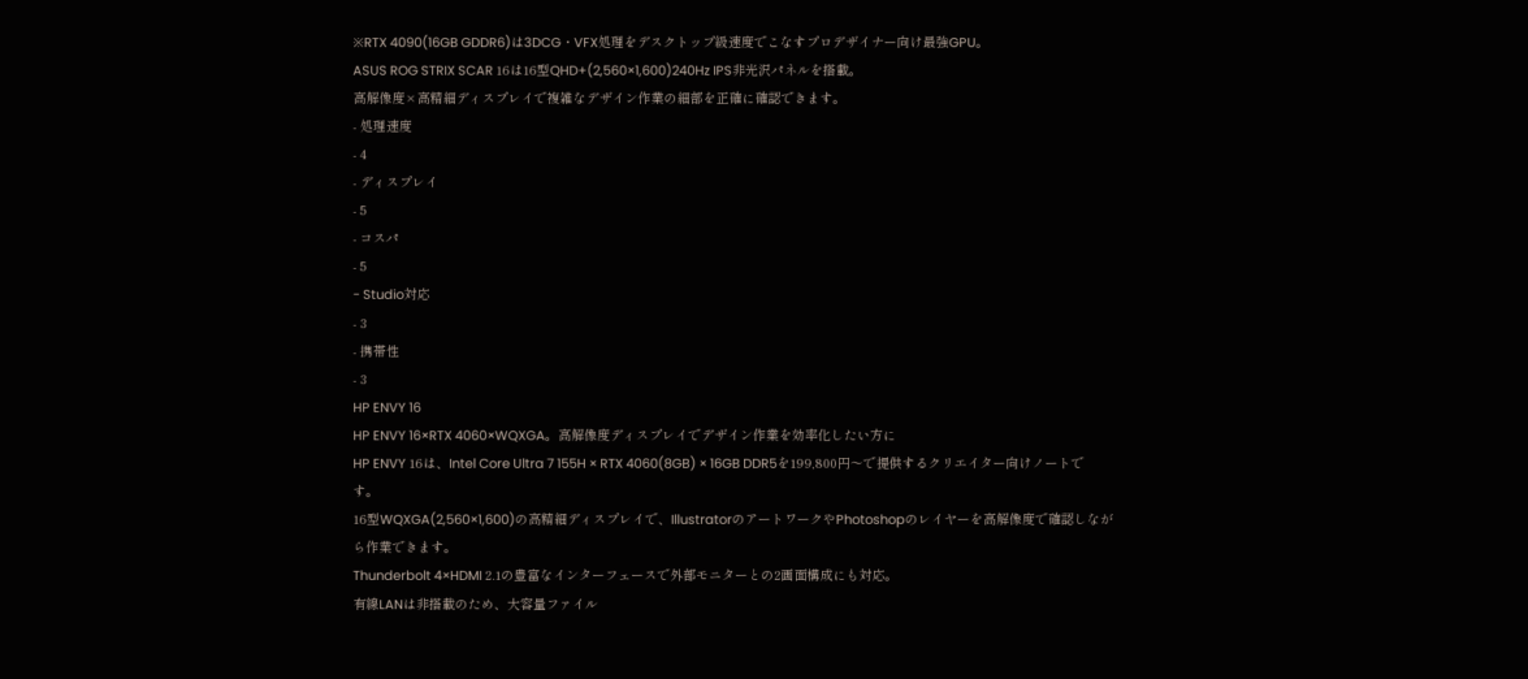※RTX 4090(16GB GDDR6)は3DCG・VFX処理をデスクトップ級速度でこなすプロデザイナー向け最強GPU。
ASUS ROG STRIX SCAR 16は16型QHD+(2,560×1,600)240Hz IPS非光沢パネルを搭載。
高解像度×高精細ディスプレイで複雑なデザイン作業の細部を正確に確認できます。
- 処理速度
- 4
- ディスプレイ
- 5
- コスパ
- 5
- Studio対応
- 3
- 携帯性
- 3
HP ENVY 16
HP ENVY 16×RTX 4060×WQXGA。高解像度ディスプレイでデザイン作業を効率化したい方に
HP ENVY 16は、Intel Core Ultra 7 155H × RTX 4060(8GB) × 16GB DDR5を199,800円〜で提供するクリエイター向けノートです。
16型WQXGA(2,560×1,600)の高精細ディスプレイで、IllustratorのアートワークやPhotoshopのレイヤーを高解像度で確認しながら作業できます。
Thunderbolt 4×HDMI 2.1の豊富なインターフェースで外部モニターとの2画面構成にも対応。
有線LANは非搭載のため、大容量ファイル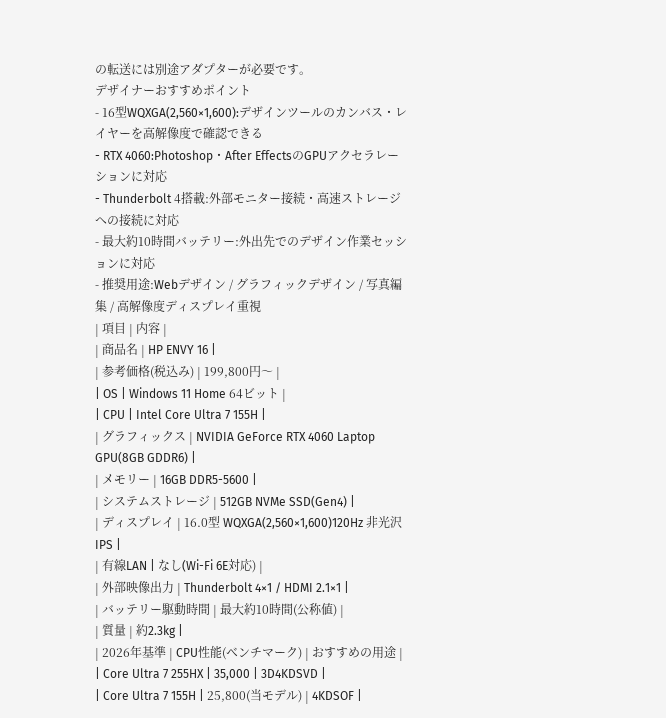の転送には別途アダプターが必要です。
デザイナーおすすめポイント
- 16型WQXGA(2,560×1,600):デザインツールのカンバス・レイヤーを高解像度で確認できる
- RTX 4060:Photoshop・After EffectsのGPUアクセラレーションに対応
- Thunderbolt 4搭載:外部モニター接続・高速ストレージへの接続に対応
- 最大約10時間バッテリー:外出先でのデザイン作業セッションに対応
- 推奨用途:Webデザイン / グラフィックデザイン / 写真編集 / 高解像度ディスプレイ重視
| 項目 | 内容 |
| 商品名 | HP ENVY 16 |
| 参考価格(税込み) | 199,800円〜 |
| OS | Windows 11 Home 64ビット |
| CPU | Intel Core Ultra 7 155H |
| グラフィックス | NVIDIA GeForce RTX 4060 Laptop GPU(8GB GDDR6) |
| メモリー | 16GB DDR5-5600 |
| システムストレージ | 512GB NVMe SSD(Gen4) |
| ディスプレイ | 16.0型 WQXGA(2,560×1,600)120Hz 非光沢 IPS |
| 有線LAN | なし(Wi-Fi 6E対応) |
| 外部映像出力 | Thunderbolt 4×1 / HDMI 2.1×1 |
| バッテリー駆動時間 | 最大約10時間(公称値) |
| 質量 | 約2.3kg |
| 2026年基準 | CPU性能(ベンチマーク) | おすすめの用途 |
| Core Ultra 7 255HX | 35,000 | 3D4KDSVD |
| Core Ultra 7 155H | 25,800(当モデル) | 4KDSOF |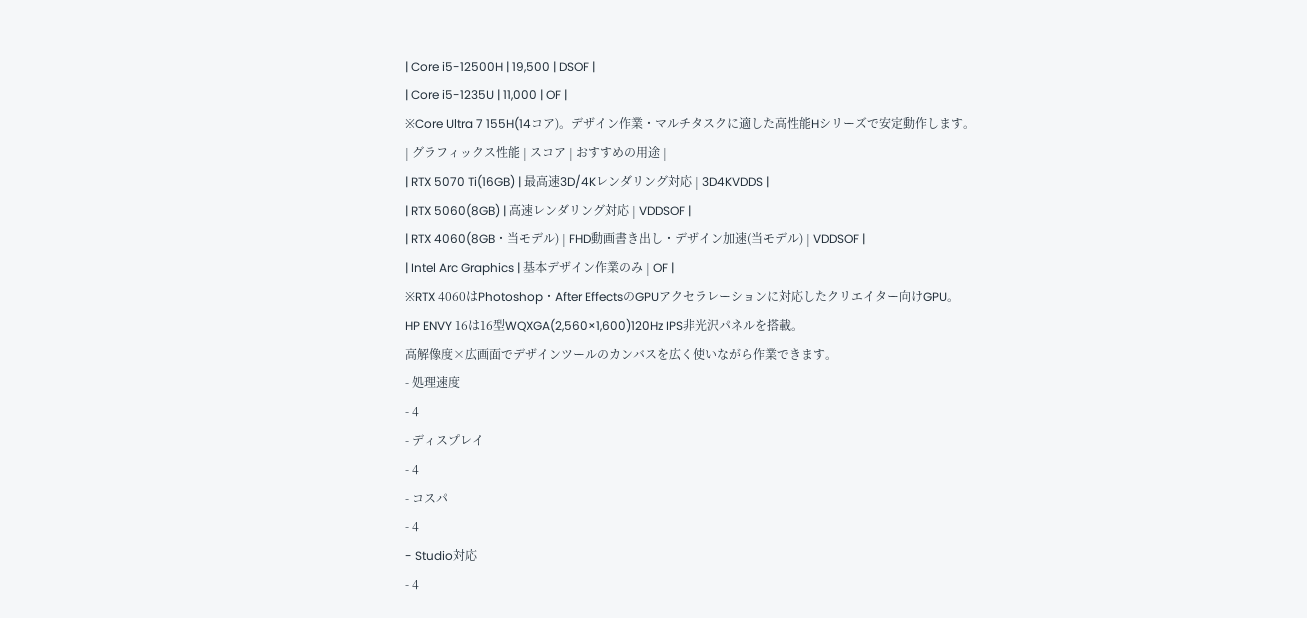| Core i5-12500H | 19,500 | DSOF |
| Core i5-1235U | 11,000 | OF |
※Core Ultra 7 155H(14コア)。デザイン作業・マルチタスクに適した高性能Hシリーズで安定動作します。
| グラフィックス性能 | スコア | おすすめの用途 |
| RTX 5070 Ti(16GB) | 最高速3D/4Kレンダリング対応 | 3D4KVDDS |
| RTX 5060(8GB) | 高速レンダリング対応 | VDDSOF |
| RTX 4060(8GB・当モデル) | FHD動画書き出し・デザイン加速(当モデル) | VDDSOF |
| Intel Arc Graphics | 基本デザイン作業のみ | OF |
※RTX 4060はPhotoshop・After EffectsのGPUアクセラレーションに対応したクリエイター向けGPU。
HP ENVY 16は16型WQXGA(2,560×1,600)120Hz IPS非光沢パネルを搭載。
高解像度×広画面でデザインツールのカンバスを広く使いながら作業できます。
- 処理速度
- 4
- ディスプレイ
- 4
- コスパ
- 4
- Studio対応
- 4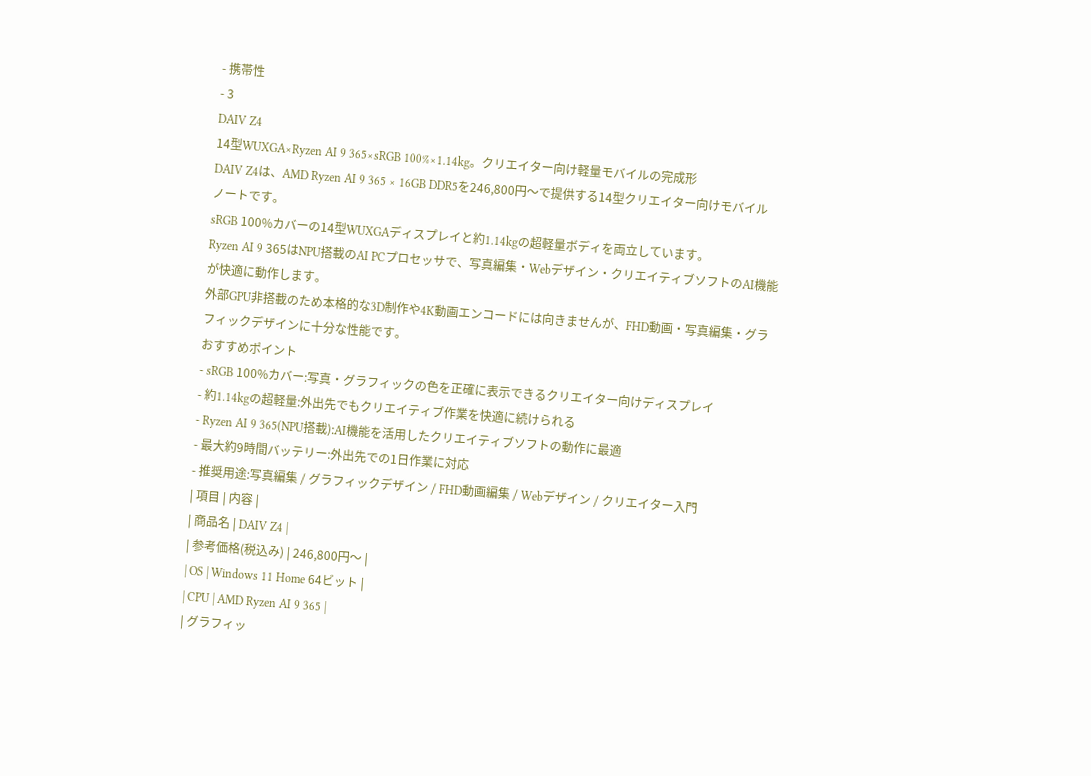- 携帯性
- 3
DAIV Z4
14型WUXGA×Ryzen AI 9 365×sRGB 100%×1.14kg。クリエイター向け軽量モバイルの完成形
DAIV Z4は、AMD Ryzen AI 9 365 × 16GB DDR5を246,800円〜で提供する14型クリエイター向けモバイルノートです。
sRGB 100%カバーの14型WUXGAディスプレイと約1.14kgの超軽量ボディを両立しています。
Ryzen AI 9 365はNPU搭載のAI PCプロセッサで、写真編集・Webデザイン・クリエイティブソフトのAI機能が快適に動作します。
外部GPU非搭載のため本格的な3D制作や4K動画エンコードには向きませんが、FHD動画・写真編集・グラフィックデザインに十分な性能です。
おすすめポイント
- sRGB 100%カバー:写真・グラフィックの色を正確に表示できるクリエイター向けディスプレイ
- 約1.14kgの超軽量:外出先でもクリエイティブ作業を快適に続けられる
- Ryzen AI 9 365(NPU搭載):AI機能を活用したクリエイティブソフトの動作に最適
- 最大約9時間バッテリー:外出先での1日作業に対応
- 推奨用途:写真編集 / グラフィックデザイン / FHD動画編集 / Webデザイン / クリエイター入門
| 項目 | 内容 |
| 商品名 | DAIV Z4 |
| 参考価格(税込み) | 246,800円〜 |
| OS | Windows 11 Home 64ビット |
| CPU | AMD Ryzen AI 9 365 |
| グラフィッ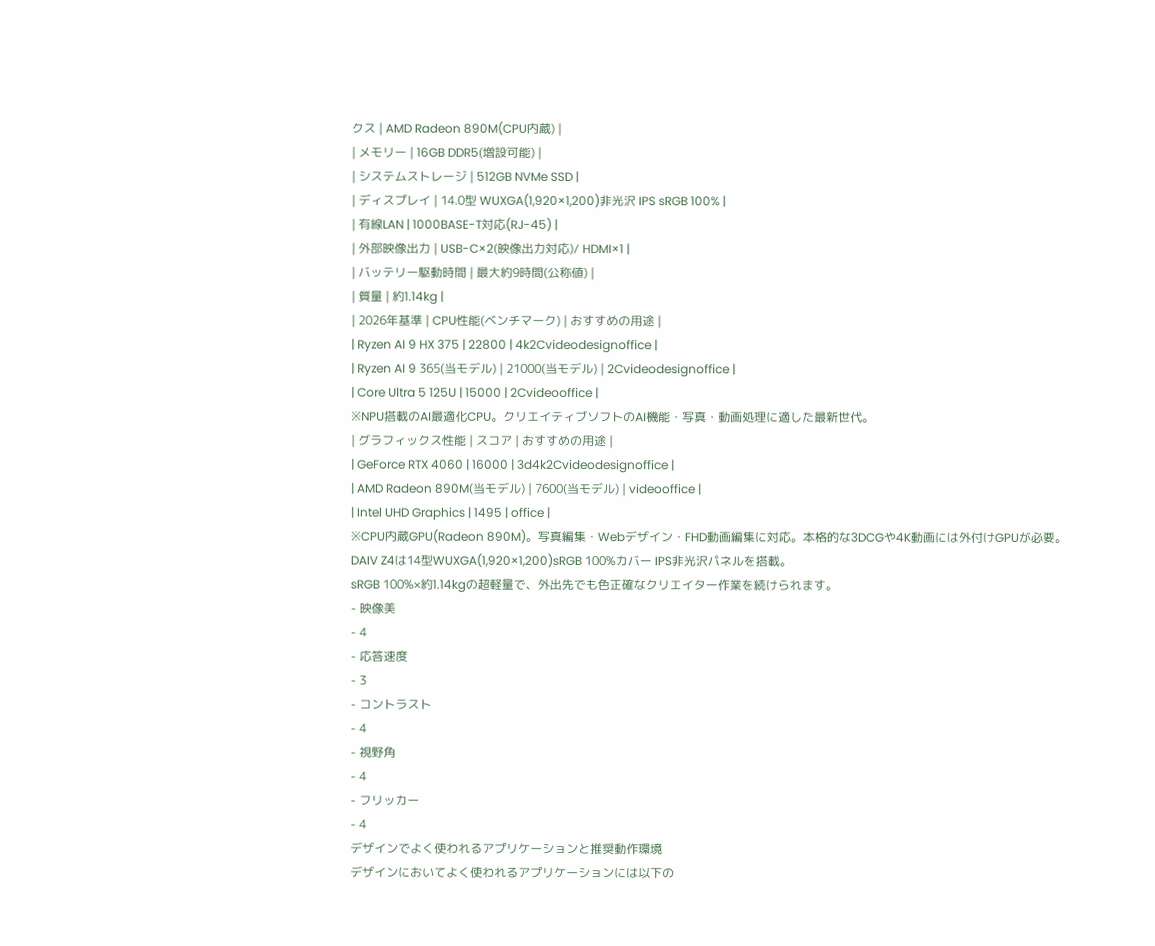クス | AMD Radeon 890M(CPU内蔵) |
| メモリー | 16GB DDR5(増設可能) |
| システムストレージ | 512GB NVMe SSD |
| ディスプレイ | 14.0型 WUXGA(1,920×1,200)非光沢 IPS sRGB 100% |
| 有線LAN | 1000BASE-T対応(RJ-45) |
| 外部映像出力 | USB-C×2(映像出力対応)/ HDMI×1 |
| バッテリー駆動時間 | 最大約9時間(公称値) |
| 質量 | 約1.14kg |
| 2026年基準 | CPU性能(ベンチマーク) | おすすめの用途 |
| Ryzen AI 9 HX 375 | 22800 | 4k2Cvideodesignoffice |
| Ryzen AI 9 365(当モデル) | 21000(当モデル) | 2Cvideodesignoffice |
| Core Ultra 5 125U | 15000 | 2Cvideooffice |
※NPU搭載のAI最適化CPU。クリエイティブソフトのAI機能・写真・動画処理に適した最新世代。
| グラフィックス性能 | スコア | おすすめの用途 |
| GeForce RTX 4060 | 16000 | 3d4k2Cvideodesignoffice |
| AMD Radeon 890M(当モデル) | 7600(当モデル) | videooffice |
| Intel UHD Graphics | 1495 | office |
※CPU内蔵GPU(Radeon 890M)。写真編集・Webデザイン・FHD動画編集に対応。本格的な3DCGや4K動画には外付けGPUが必要。
DAIV Z4は14型WUXGA(1,920×1,200)sRGB 100%カバー IPS非光沢パネルを搭載。
sRGB 100%×約1.14kgの超軽量で、外出先でも色正確なクリエイター作業を続けられます。
- 映像美
- 4
- 応答速度
- 3
- コントラスト
- 4
- 視野角
- 4
- フリッカー
- 4
デザインでよく使われるアプリケーションと推奨動作環境
デザインにおいてよく使われるアプリケーションには以下の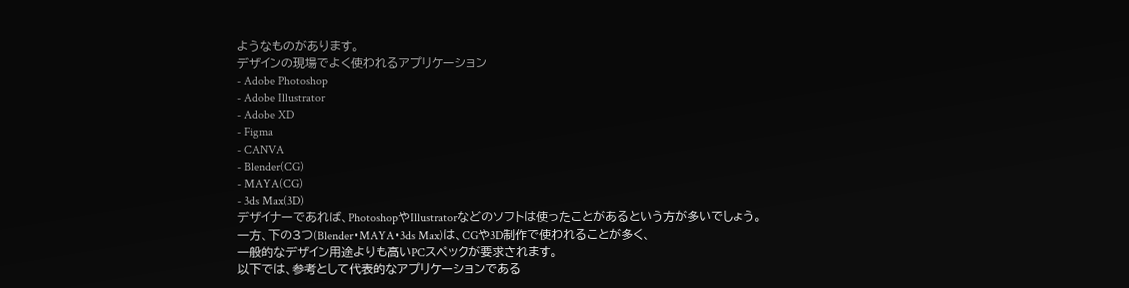ようなものがあります。
デザインの現場でよく使われるアプリケーション
- Adobe Photoshop
- Adobe Illustrator
- Adobe XD
- Figma
- CANVA
- Blender(CG)
- MAYA(CG)
- 3ds Max(3D)
デザイナーであれば、PhotoshopやIllustratorなどのソフトは使ったことがあるという方が多いでしょう。
一方、下の3つ(Blender・MAYA・3ds Max)は、CGや3D制作で使われることが多く、
一般的なデザイン用途よりも高いPCスペックが要求されます。
以下では、参考として代表的なアプリケーションである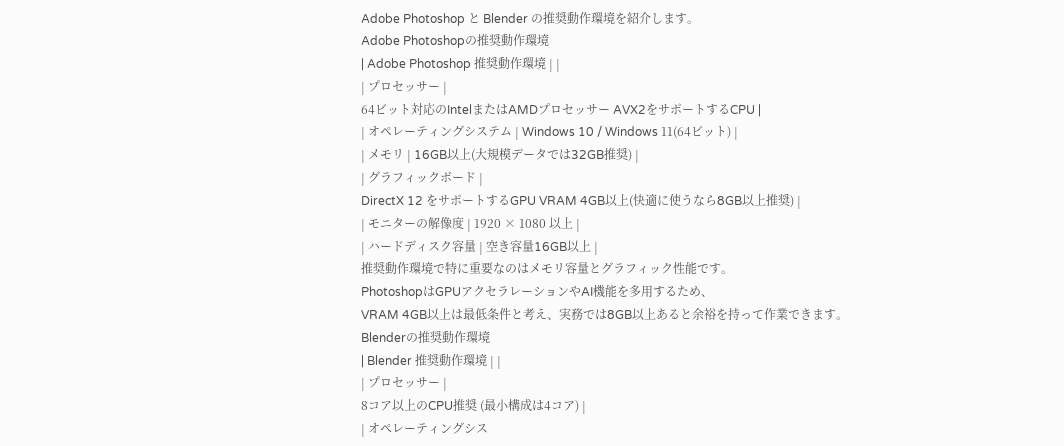Adobe Photoshop と Blender の推奨動作環境を紹介します。
Adobe Photoshopの推奨動作環境
| Adobe Photoshop 推奨動作環境 | |
| プロセッサー |
64ビット対応のIntelまたはAMDプロセッサー AVX2をサポートするCPU |
| オペレーティングシステム | Windows 10 / Windows 11(64ビット) |
| メモリ | 16GB以上(大規模データでは32GB推奨) |
| グラフィックボード |
DirectX 12 をサポートするGPU VRAM 4GB以上(快適に使うなら8GB以上推奨) |
| モニターの解像度 | 1920 × 1080 以上 |
| ハードディスク容量 | 空き容量16GB以上 |
推奨動作環境で特に重要なのはメモリ容量とグラフィック性能です。
PhotoshopはGPUアクセラレーションやAI機能を多用するため、
VRAM 4GB以上は最低条件と考え、実務では8GB以上あると余裕を持って作業できます。
Blenderの推奨動作環境
| Blender 推奨動作環境 | |
| プロセッサー |
8コア以上のCPU推奨 (最小構成は4コア) |
| オペレーティングシス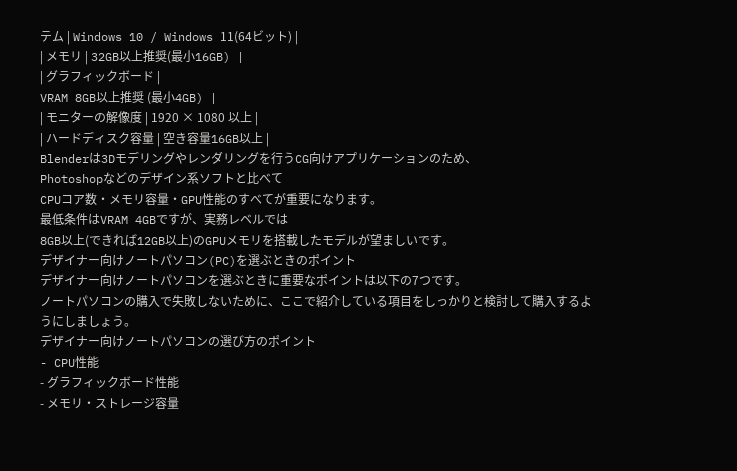テム | Windows 10 / Windows 11(64ビット) |
| メモリ | 32GB以上推奨(最小16GB) |
| グラフィックボード |
VRAM 8GB以上推奨 (最小4GB) |
| モニターの解像度 | 1920 × 1080 以上 |
| ハードディスク容量 | 空き容量16GB以上 |
Blenderは3Dモデリングやレンダリングを行うCG向けアプリケーションのため、
Photoshopなどのデザイン系ソフトと比べて
CPUコア数・メモリ容量・GPU性能のすべてが重要になります。
最低条件はVRAM 4GBですが、実務レベルでは
8GB以上(できれば12GB以上)のGPUメモリを搭載したモデルが望ましいです。
デザイナー向けノートパソコン(PC)を選ぶときのポイント
デザイナー向けノートパソコンを選ぶときに重要なポイントは以下の7つです。
ノートパソコンの購入で失敗しないために、ここで紹介している項目をしっかりと検討して購入するようにしましょう。
デザイナー向けノートパソコンの選び方のポイント
- CPU性能
- グラフィックボード性能
- メモリ・ストレージ容量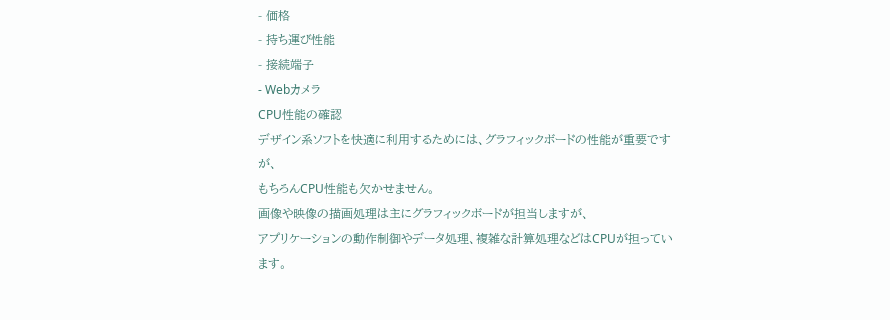- 価格
- 持ち運び性能
- 接続端子
- Webカメラ
CPU性能の確認
デザイン系ソフトを快適に利用するためには、グラフィックボードの性能が重要ですが、
もちろんCPU性能も欠かせません。
画像や映像の描画処理は主にグラフィックボードが担当しますが、
アプリケーションの動作制御やデータ処理、複雑な計算処理などはCPUが担っています。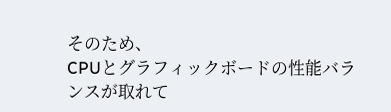そのため、
CPUとグラフィックボードの性能バランスが取れて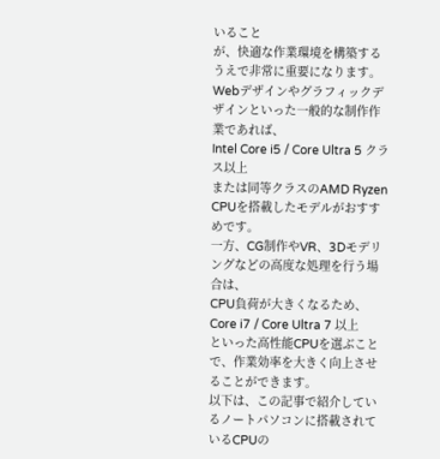いること
が、快適な作業環境を構築するうえで非常に重要になります。
Webデザインやグラフィックデザインといった一般的な制作作業であれば、
Intel Core i5 / Core Ultra 5 クラス以上
または同等クラスのAMD Ryzen CPUを搭載したモデルがおすすめです。
一方、CG制作やVR、3Dモデリングなどの高度な処理を行う場合は、
CPU負荷が大きくなるため、
Core i7 / Core Ultra 7 以上
といった高性能CPUを選ぶことで、作業効率を大きく向上させることができます。
以下は、この記事で紹介しているノートパソコンに搭載されているCPUの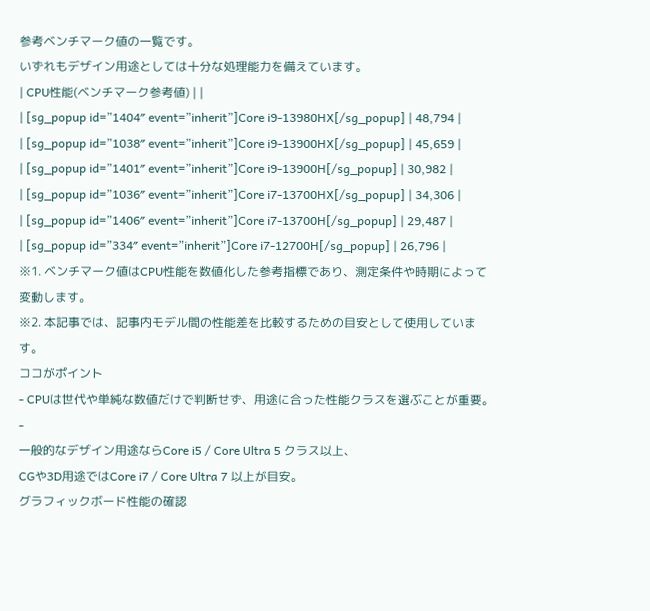参考ベンチマーク値の一覧です。
いずれもデザイン用途としては十分な処理能力を備えています。
| CPU性能(ベンチマーク参考値) | |
| [sg_popup id=”1404″ event=”inherit”]Core i9-13980HX[/sg_popup] | 48,794 |
| [sg_popup id=”1038″ event=”inherit”]Core i9-13900HX[/sg_popup] | 45,659 |
| [sg_popup id=”1401″ event=”inherit”]Core i9-13900H[/sg_popup] | 30,982 |
| [sg_popup id=”1036″ event=”inherit”]Core i7-13700HX[/sg_popup] | 34,306 |
| [sg_popup id=”1406″ event=”inherit”]Core i7-13700H[/sg_popup] | 29,487 |
| [sg_popup id=”334″ event=”inherit”]Core i7-12700H[/sg_popup] | 26,796 |
※1. ベンチマーク値はCPU性能を数値化した参考指標であり、測定条件や時期によって変動します。
※2. 本記事では、記事内モデル間の性能差を比較するための目安として使用しています。
ココがポイント
- CPUは世代や単純な数値だけで判断せず、用途に合った性能クラスを選ぶことが重要。
-
一般的なデザイン用途ならCore i5 / Core Ultra 5 クラス以上、
CGや3D用途ではCore i7 / Core Ultra 7 以上が目安。
グラフィックボード性能の確認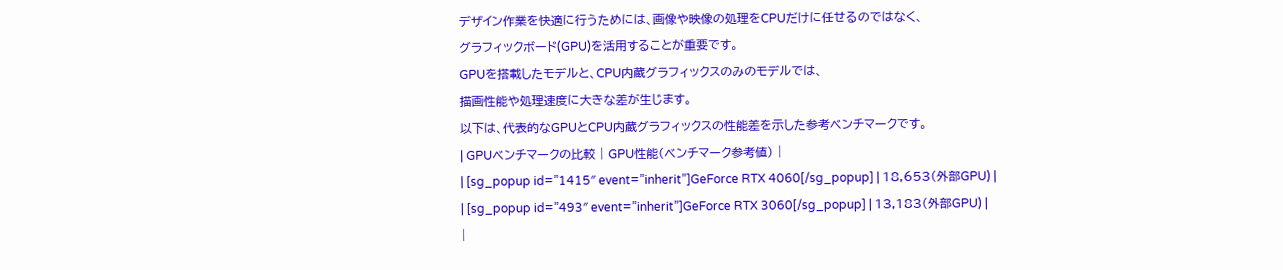デザイン作業を快適に行うためには、画像や映像の処理をCPUだけに任せるのではなく、
グラフィックボード(GPU)を活用することが重要です。
GPUを搭載したモデルと、CPU内蔵グラフィックスのみのモデルでは、
描画性能や処理速度に大きな差が生じます。
以下は、代表的なGPUとCPU内蔵グラフィックスの性能差を示した参考ベンチマークです。
| GPUベンチマークの比較 | GPU性能(ベンチマーク参考値) |
| [sg_popup id=”1415″ event=”inherit”]GeForce RTX 4060[/sg_popup] | 18,653(外部GPU) |
| [sg_popup id=”493″ event=”inherit”]GeForce RTX 3060[/sg_popup] | 13,183(外部GPU) |
|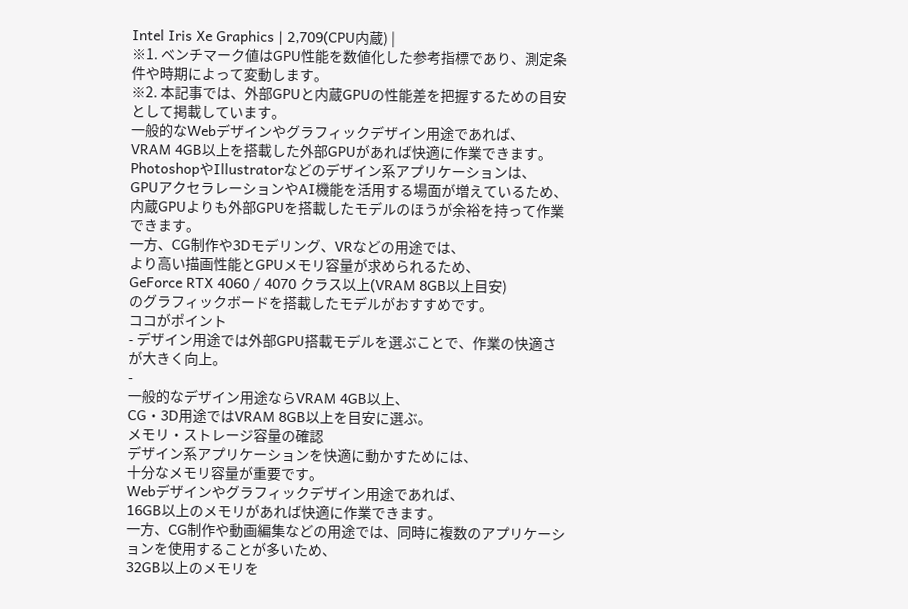Intel Iris Xe Graphics | 2,709(CPU内蔵) |
※1. ベンチマーク値はGPU性能を数値化した参考指標であり、測定条件や時期によって変動します。
※2. 本記事では、外部GPUと内蔵GPUの性能差を把握するための目安として掲載しています。
一般的なWebデザインやグラフィックデザイン用途であれば、
VRAM 4GB以上を搭載した外部GPUがあれば快適に作業できます。
PhotoshopやIllustratorなどのデザイン系アプリケーションは、
GPUアクセラレーションやAI機能を活用する場面が増えているため、
内蔵GPUよりも外部GPUを搭載したモデルのほうが余裕を持って作業できます。
一方、CG制作や3Dモデリング、VRなどの用途では、
より高い描画性能とGPUメモリ容量が求められるため、
GeForce RTX 4060 / 4070 クラス以上(VRAM 8GB以上目安)
のグラフィックボードを搭載したモデルがおすすめです。
ココがポイント
- デザイン用途では外部GPU搭載モデルを選ぶことで、作業の快適さが大きく向上。
-
一般的なデザイン用途ならVRAM 4GB以上、
CG・3D用途ではVRAM 8GB以上を目安に選ぶ。
メモリ・ストレージ容量の確認
デザイン系アプリケーションを快適に動かすためには、
十分なメモリ容量が重要です。
Webデザインやグラフィックデザイン用途であれば、
16GB以上のメモリがあれば快適に作業できます。
一方、CG制作や動画編集などの用途では、同時に複数のアプリケーションを使用することが多いため、
32GB以上のメモリを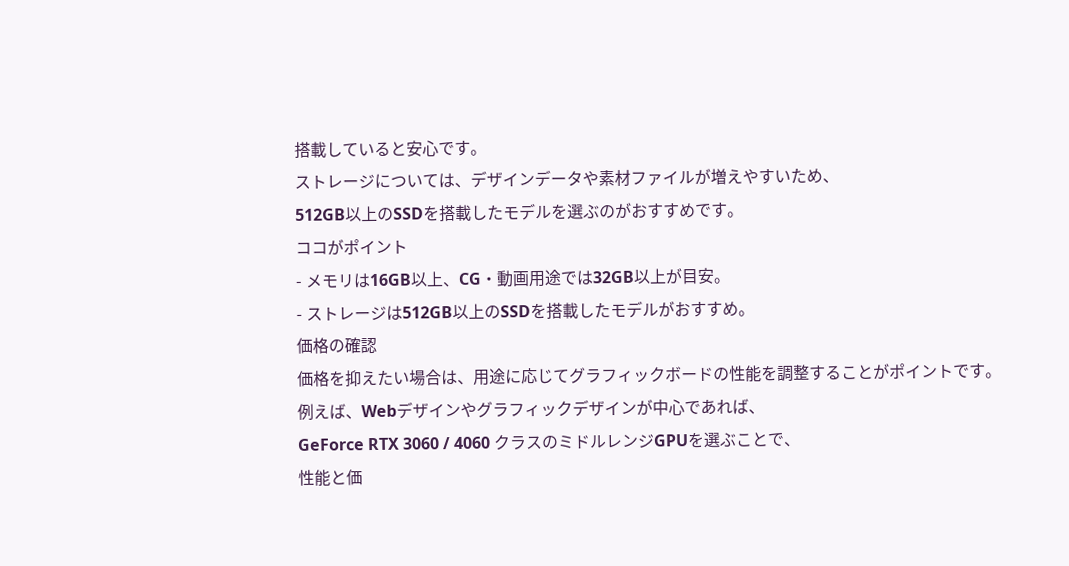搭載していると安心です。
ストレージについては、デザインデータや素材ファイルが増えやすいため、
512GB以上のSSDを搭載したモデルを選ぶのがおすすめです。
ココがポイント
- メモリは16GB以上、CG・動画用途では32GB以上が目安。
- ストレージは512GB以上のSSDを搭載したモデルがおすすめ。
価格の確認
価格を抑えたい場合は、用途に応じてグラフィックボードの性能を調整することがポイントです。
例えば、Webデザインやグラフィックデザインが中心であれば、
GeForce RTX 3060 / 4060 クラスのミドルレンジGPUを選ぶことで、
性能と価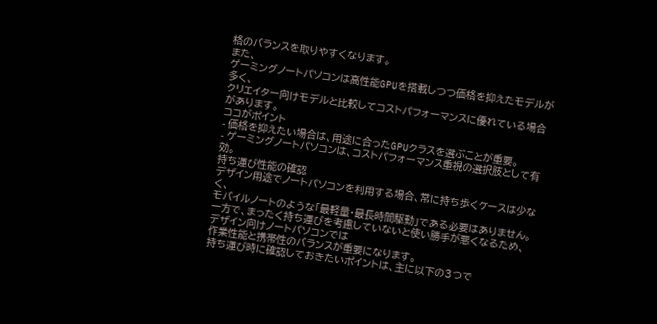格のバランスを取りやすくなります。
また、
ゲーミングノートパソコンは高性能GPUを搭載しつつ価格を抑えたモデルが多く、
クリエイター向けモデルと比較してコストパフォーマンスに優れている場合があります。
ココがポイント
- 価格を抑えたい場合は、用途に合ったGPUクラスを選ぶことが重要。
- ゲーミングノートパソコンは、コストパフォーマンス重視の選択肢として有効。
持ち運び性能の確認
デザイン用途でノートパソコンを利用する場合、常に持ち歩くケースは少なく、
モバイルノートのような「最軽量・最長時間駆動」である必要はありません。
一方で、まったく持ち運びを考慮していないと使い勝手が悪くなるため、
デザイン向けノートパソコンでは
作業性能と携帯性のバランスが重要になります。
持ち運び時に確認しておきたいポイントは、主に以下の3つで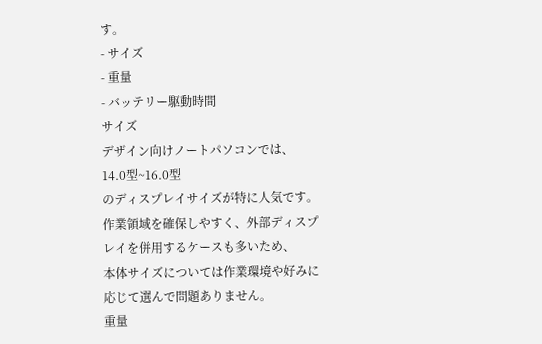す。
- サイズ
- 重量
- バッテリー駆動時間
サイズ
デザイン向けノートパソコンでは、
14.0型~16.0型
のディスプレイサイズが特に人気です。
作業領域を確保しやすく、外部ディスプレイを併用するケースも多いため、
本体サイズについては作業環境や好みに応じて選んで問題ありません。
重量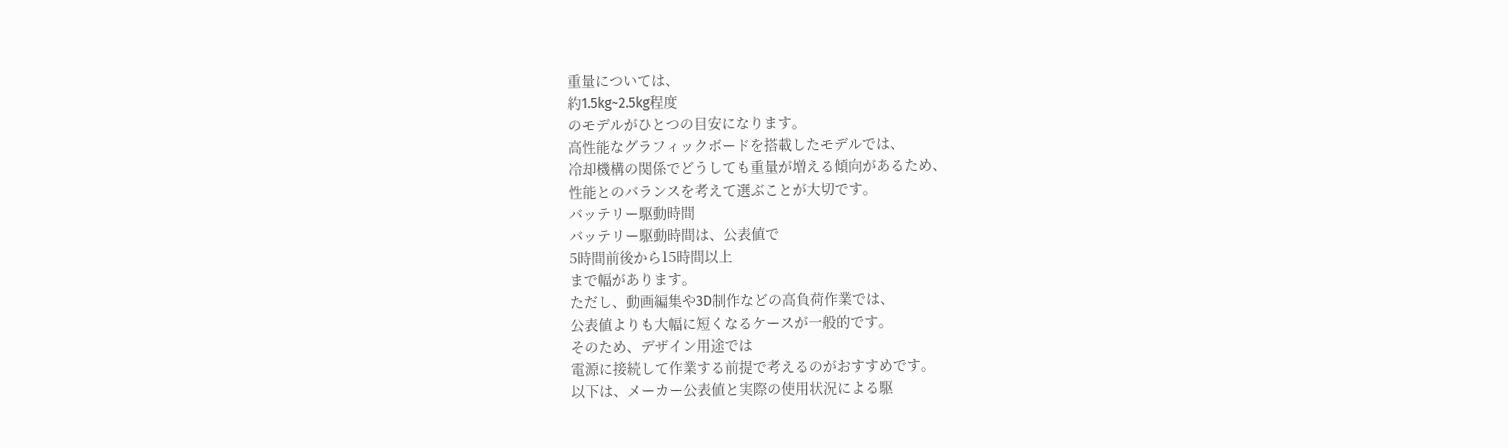重量については、
約1.5kg~2.5kg程度
のモデルがひとつの目安になります。
高性能なグラフィックボードを搭載したモデルでは、
冷却機構の関係でどうしても重量が増える傾向があるため、
性能とのバランスを考えて選ぶことが大切です。
バッテリー駆動時間
バッテリー駆動時間は、公表値で
5時間前後から15時間以上
まで幅があります。
ただし、動画編集や3D制作などの高負荷作業では、
公表値よりも大幅に短くなるケースが一般的です。
そのため、デザイン用途では
電源に接続して作業する前提で考えるのがおすすめです。
以下は、メーカー公表値と実際の使用状況による駆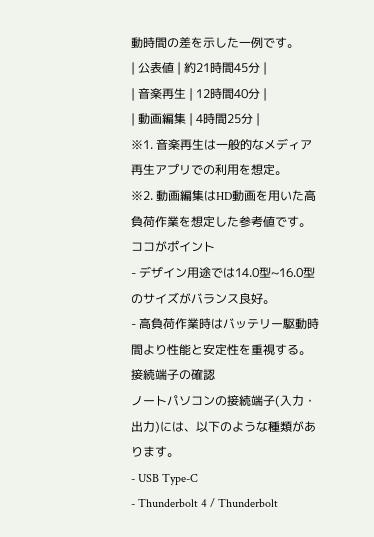動時間の差を示した一例です。
| 公表値 | 約21時間45分 |
| 音楽再生 | 12時間40分 |
| 動画編集 | 4時間25分 |
※1. 音楽再生は一般的なメディア再生アプリでの利用を想定。
※2. 動画編集はHD動画を用いた高負荷作業を想定した参考値です。
ココがポイント
- デザイン用途では14.0型~16.0型のサイズがバランス良好。
- 高負荷作業時はバッテリー駆動時間より性能と安定性を重視する。
接続端子の確認
ノートパソコンの接続端子(入力・出力)には、以下のような種類があります。
- USB Type-C
- Thunderbolt 4 / Thunderbolt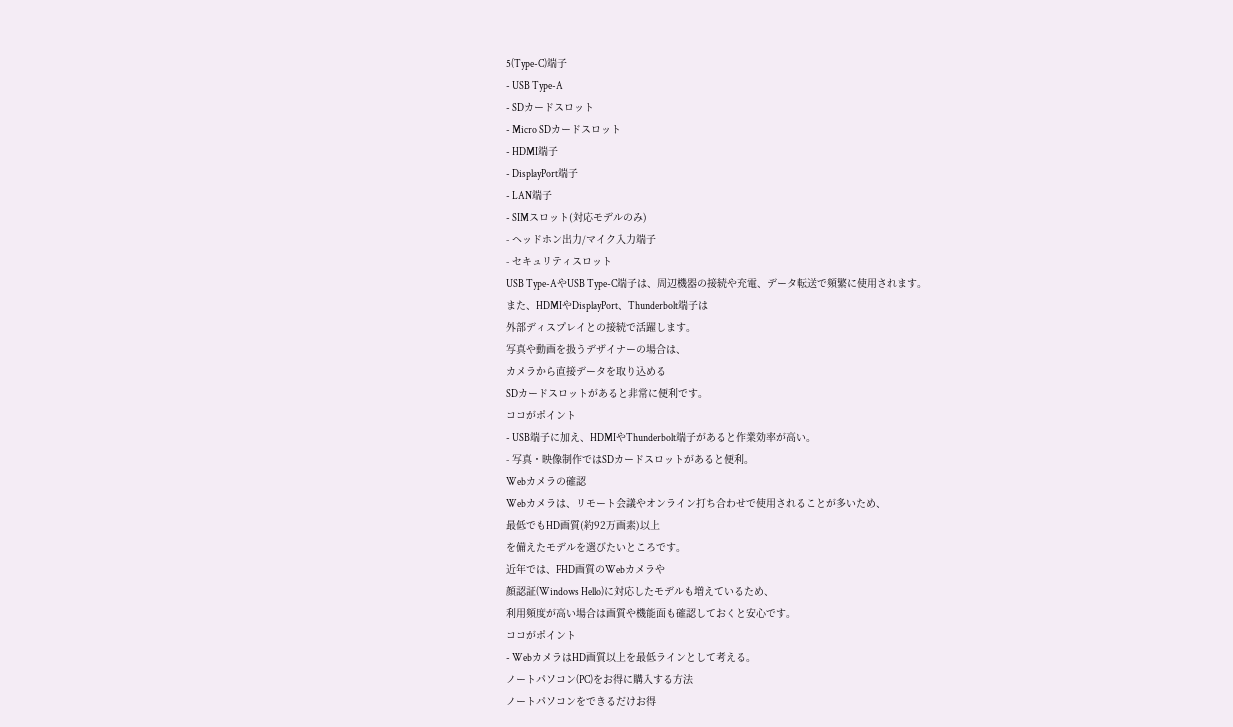5(Type-C)端子
- USB Type-A
- SDカードスロット
- Micro SDカードスロット
- HDMI端子
- DisplayPort端子
- LAN端子
- SIMスロット(対応モデルのみ)
- ヘッドホン出力/マイク入力端子
- セキュリティスロット
USB Type-AやUSB Type-C端子は、周辺機器の接続や充電、データ転送で頻繁に使用されます。
また、HDMIやDisplayPort、Thunderbolt端子は
外部ディスプレイとの接続で活躍します。
写真や動画を扱うデザイナーの場合は、
カメラから直接データを取り込める
SDカードスロットがあると非常に便利です。
ココがポイント
- USB端子に加え、HDMIやThunderbolt端子があると作業効率が高い。
- 写真・映像制作ではSDカードスロットがあると便利。
Webカメラの確認
Webカメラは、リモート会議やオンライン打ち合わせで使用されることが多いため、
最低でもHD画質(約92万画素)以上
を備えたモデルを選びたいところです。
近年では、FHD画質のWebカメラや
顔認証(Windows Hello)に対応したモデルも増えているため、
利用頻度が高い場合は画質や機能面も確認しておくと安心です。
ココがポイント
- WebカメラはHD画質以上を最低ラインとして考える。
ノートパソコン(PC)をお得に購入する方法
ノートパソコンをできるだけお得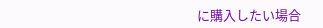に購入したい場合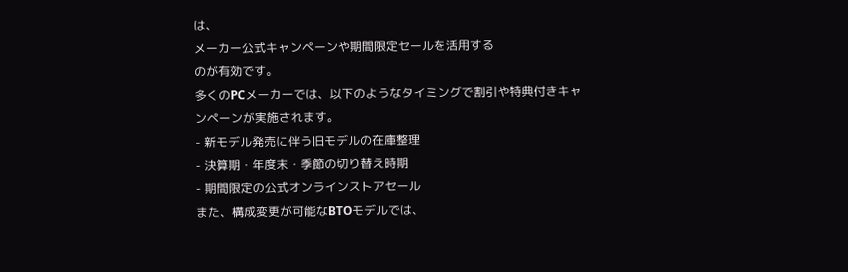は、
メーカー公式キャンペーンや期間限定セールを活用する
のが有効です。
多くのPCメーカーでは、以下のようなタイミングで割引や特典付きキャンペーンが実施されます。
- 新モデル発売に伴う旧モデルの在庫整理
- 決算期・年度末・季節の切り替え時期
- 期間限定の公式オンラインストアセール
また、構成変更が可能なBTOモデルでは、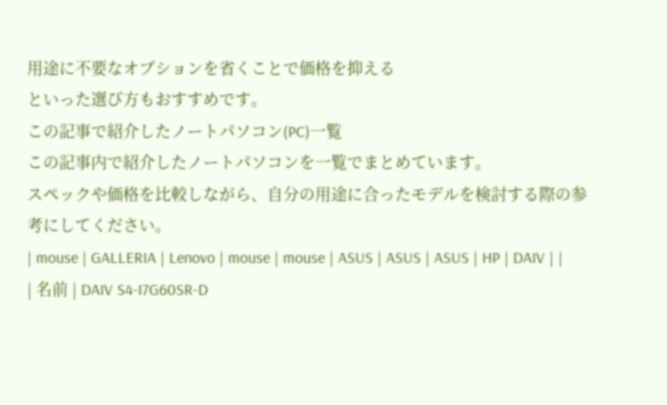用途に不要なオプションを省くことで価格を抑える
といった選び方もおすすめです。
この記事で紹介したノートパソコン(PC)一覧
この記事内で紹介したノートパソコンを一覧でまとめています。
スペックや価格を比較しながら、自分の用途に合ったモデルを検討する際の参考にしてください。
| mouse | GALLERIA | Lenovo | mouse | mouse | ASUS | ASUS | ASUS | HP | DAIV | |
| 名前 | DAIV S4-I7G60SR-D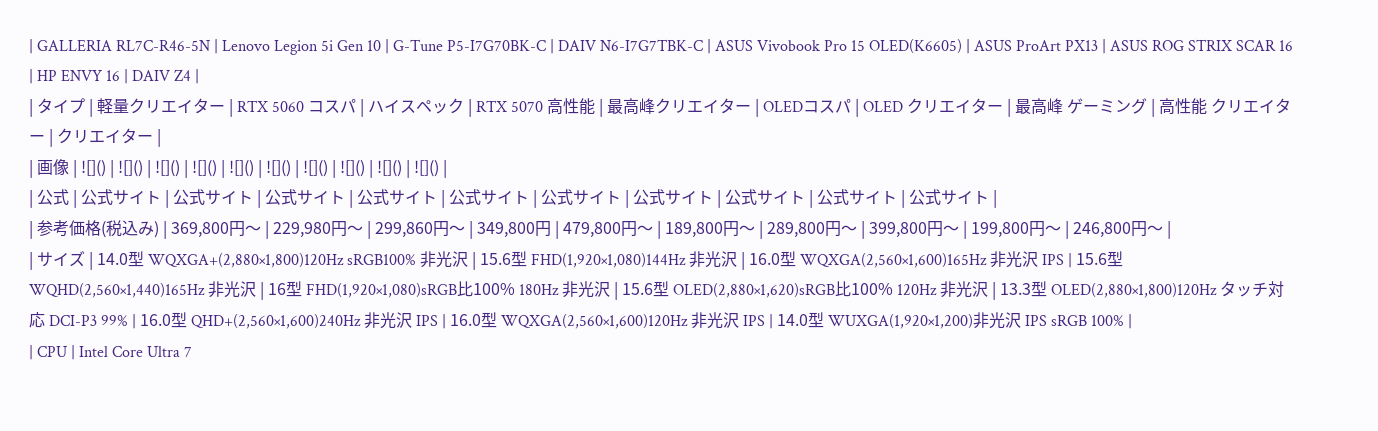| GALLERIA RL7C-R46-5N | Lenovo Legion 5i Gen 10 | G-Tune P5-I7G70BK-C | DAIV N6-I7G7TBK-C | ASUS Vivobook Pro 15 OLED(K6605) | ASUS ProArt PX13 | ASUS ROG STRIX SCAR 16 | HP ENVY 16 | DAIV Z4 |
| タイプ | 軽量クリエイター | RTX 5060 コスパ | ハイスペック | RTX 5070 高性能 | 最高峰クリエイター | OLEDコスパ | OLED クリエイター | 最高峰 ゲーミング | 高性能 クリエイター | クリエイター |
| 画像 | ![]() | ![]() | ![]() | ![]() | ![]() | ![]() | ![]() | ![]() | ![]() | ![]() |
| 公式 | 公式サイト | 公式サイト | 公式サイト | 公式サイト | 公式サイト | 公式サイト | 公式サイト | 公式サイト | 公式サイト | 公式サイト |
| 参考価格(税込み) | 369,800円〜 | 229,980円〜 | 299,860円〜 | 349,800円 | 479,800円〜 | 189,800円〜 | 289,800円〜 | 399,800円〜 | 199,800円〜 | 246,800円〜 |
| サイズ | 14.0型 WQXGA+(2,880×1,800)120Hz sRGB100% 非光沢 | 15.6型 FHD(1,920×1,080)144Hz 非光沢 | 16.0型 WQXGA(2,560×1,600)165Hz 非光沢 IPS | 15.6型 WQHD(2,560×1,440)165Hz 非光沢 | 16型 FHD(1,920×1,080)sRGB比100% 180Hz 非光沢 | 15.6型 OLED(2,880×1,620)sRGB比100% 120Hz 非光沢 | 13.3型 OLED(2,880×1,800)120Hz タッチ対応 DCI-P3 99% | 16.0型 QHD+(2,560×1,600)240Hz 非光沢 IPS | 16.0型 WQXGA(2,560×1,600)120Hz 非光沢 IPS | 14.0型 WUXGA(1,920×1,200)非光沢 IPS sRGB 100% |
| CPU | Intel Core Ultra 7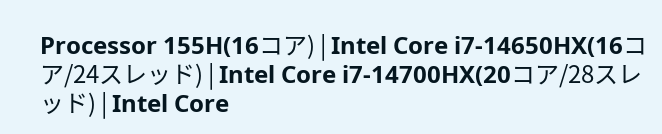Processor 155H(16コア) | Intel Core i7-14650HX(16コア/24スレッド) | Intel Core i7-14700HX(20コア/28スレッド) | Intel Core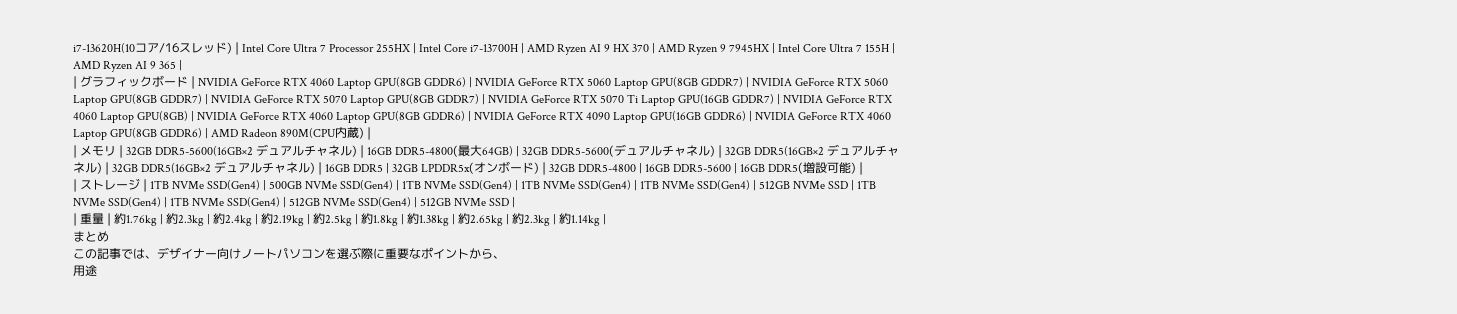i7-13620H(10コア/16スレッド) | Intel Core Ultra 7 Processor 255HX | Intel Core i7-13700H | AMD Ryzen AI 9 HX 370 | AMD Ryzen 9 7945HX | Intel Core Ultra 7 155H | AMD Ryzen AI 9 365 |
| グラフィックボード | NVIDIA GeForce RTX 4060 Laptop GPU(8GB GDDR6) | NVIDIA GeForce RTX 5060 Laptop GPU(8GB GDDR7) | NVIDIA GeForce RTX 5060 Laptop GPU(8GB GDDR7) | NVIDIA GeForce RTX 5070 Laptop GPU(8GB GDDR7) | NVIDIA GeForce RTX 5070 Ti Laptop GPU(16GB GDDR7) | NVIDIA GeForce RTX 4060 Laptop GPU(8GB) | NVIDIA GeForce RTX 4060 Laptop GPU(8GB GDDR6) | NVIDIA GeForce RTX 4090 Laptop GPU(16GB GDDR6) | NVIDIA GeForce RTX 4060 Laptop GPU(8GB GDDR6) | AMD Radeon 890M(CPU内蔵) |
| メモリ | 32GB DDR5-5600(16GB×2 デュアルチャネル) | 16GB DDR5-4800(最大64GB) | 32GB DDR5-5600(デュアルチャネル) | 32GB DDR5(16GB×2 デュアルチャネル) | 32GB DDR5(16GB×2 デュアルチャネル) | 16GB DDR5 | 32GB LPDDR5x(オンボード) | 32GB DDR5-4800 | 16GB DDR5-5600 | 16GB DDR5(増設可能) |
| ストレージ | 1TB NVMe SSD(Gen4) | 500GB NVMe SSD(Gen4) | 1TB NVMe SSD(Gen4) | 1TB NVMe SSD(Gen4) | 1TB NVMe SSD(Gen4) | 512GB NVMe SSD | 1TB NVMe SSD(Gen4) | 1TB NVMe SSD(Gen4) | 512GB NVMe SSD(Gen4) | 512GB NVMe SSD |
| 重量 | 約1.76kg | 約2.3kg | 約2.4kg | 約2.19kg | 約2.5kg | 約1.8kg | 約1.38kg | 約2.65kg | 約2.3kg | 約1.14kg |
まとめ
この記事では、デザイナー向けノートパソコンを選ぶ際に重要なポイントから、
用途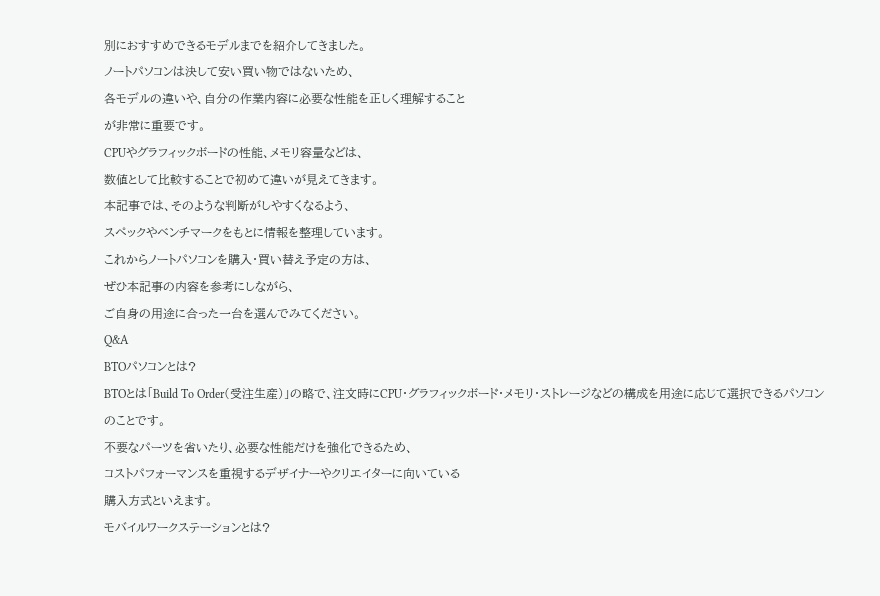別におすすめできるモデルまでを紹介してきました。
ノートパソコンは決して安い買い物ではないため、
各モデルの違いや、自分の作業内容に必要な性能を正しく理解すること
が非常に重要です。
CPUやグラフィックボードの性能、メモリ容量などは、
数値として比較することで初めて違いが見えてきます。
本記事では、そのような判断がしやすくなるよう、
スペックやベンチマークをもとに情報を整理しています。
これからノートパソコンを購入・買い替え予定の方は、
ぜひ本記事の内容を参考にしながら、
ご自身の用途に合った一台を選んでみてください。
Q&A
BTOパソコンとは?
BTOとは「Build To Order(受注生産)」の略で、注文時にCPU・グラフィックボード・メモリ・ストレージなどの構成を用途に応じて選択できるパソコンのことです。
不要なパーツを省いたり、必要な性能だけを強化できるため、
コストパフォーマンスを重視するデザイナーやクリエイターに向いている
購入方式といえます。
モバイルワークステーションとは?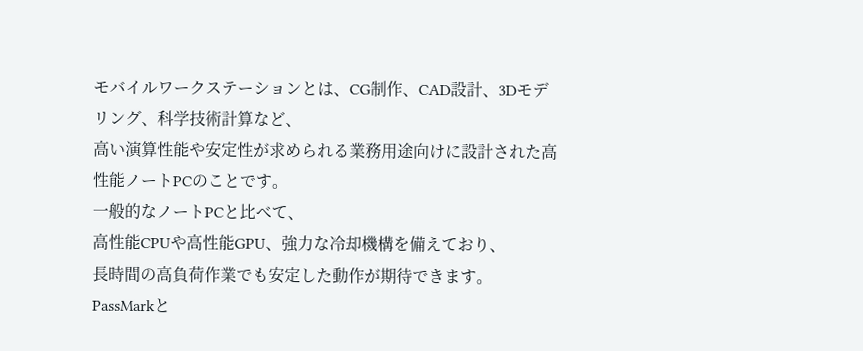モバイルワークステーションとは、CG制作、CAD設計、3Dモデリング、科学技術計算など、
高い演算性能や安定性が求められる業務用途向けに設計された高性能ノートPCのことです。
一般的なノートPCと比べて、
高性能CPUや高性能GPU、強力な冷却機構を備えており、
長時間の高負荷作業でも安定した動作が期待できます。
PassMarkと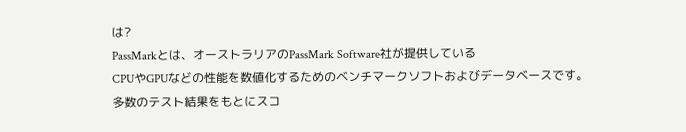は?
PassMarkとは、オーストラリアのPassMark Software社が提供している
CPUやGPUなどの性能を数値化するためのベンチマークソフトおよびデータベースです。
多数のテスト結果をもとにスコ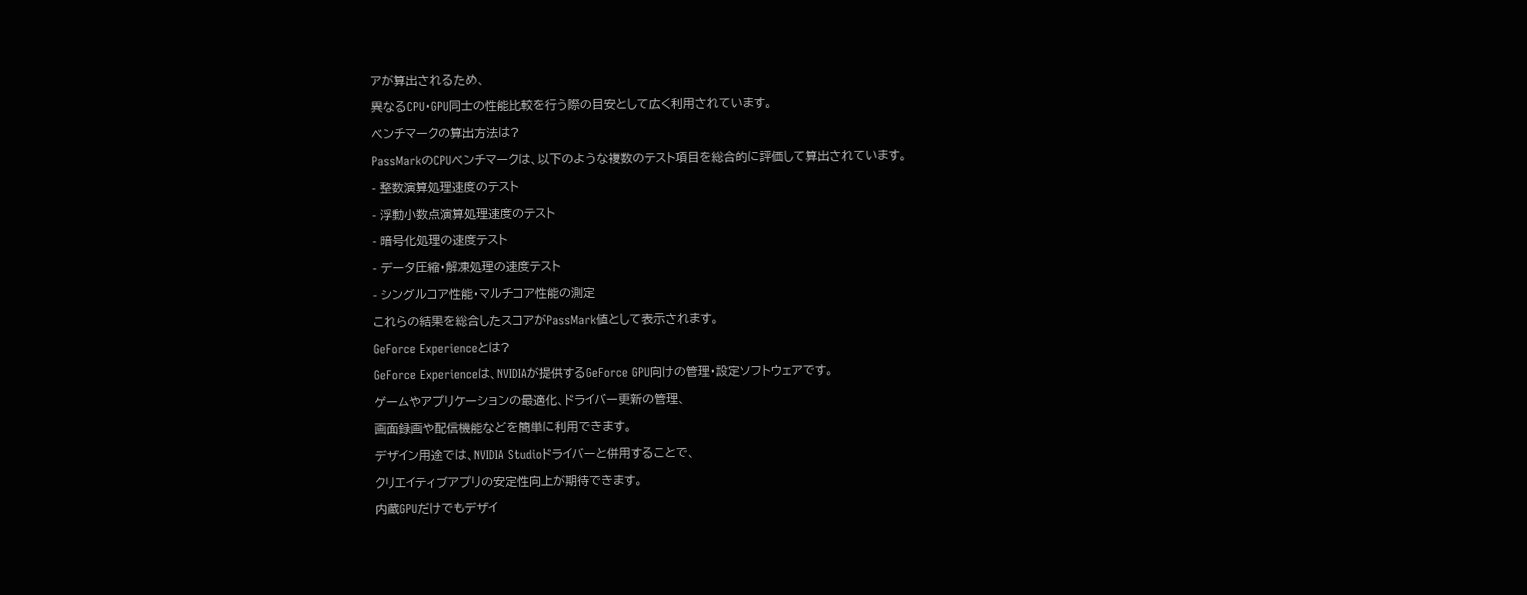アが算出されるため、
異なるCPU・GPU同士の性能比較を行う際の目安として広く利用されています。
ベンチマークの算出方法は?
PassMarkのCPUベンチマークは、以下のような複数のテスト項目を総合的に評価して算出されています。
- 整数演算処理速度のテスト
- 浮動小数点演算処理速度のテスト
- 暗号化処理の速度テスト
- データ圧縮・解凍処理の速度テスト
- シングルコア性能・マルチコア性能の測定
これらの結果を総合したスコアがPassMark値として表示されます。
GeForce Experienceとは?
GeForce Experienceは、NVIDIAが提供するGeForce GPU向けの管理・設定ソフトウェアです。
ゲームやアプリケーションの最適化、ドライバー更新の管理、
画面録画や配信機能などを簡単に利用できます。
デザイン用途では、NVIDIA Studioドライバーと併用することで、
クリエイティブアプリの安定性向上が期待できます。
内蔵GPUだけでもデザイ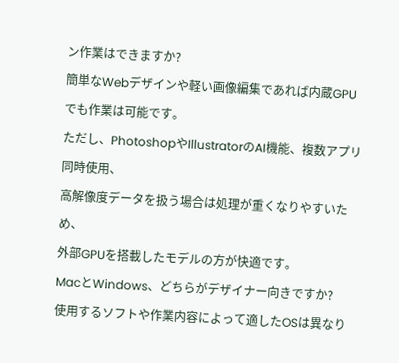ン作業はできますか?
簡単なWebデザインや軽い画像編集であれば内蔵GPUでも作業は可能です。
ただし、PhotoshopやIllustratorのAI機能、複数アプリ同時使用、
高解像度データを扱う場合は処理が重くなりやすいため、
外部GPUを搭載したモデルの方が快適です。
MacとWindows、どちらがデザイナー向きですか?
使用するソフトや作業内容によって適したOSは異なり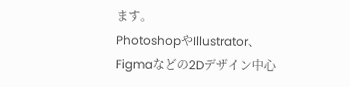ます。
PhotoshopやIllustrator、Figmaなどの2Dデザイン中心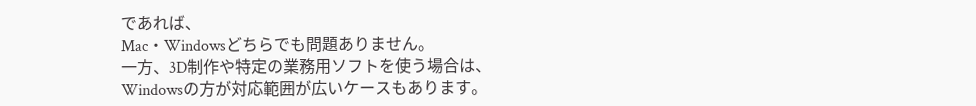であれば、
Mac・Windowsどちらでも問題ありません。
一方、3D制作や特定の業務用ソフトを使う場合は、
Windowsの方が対応範囲が広いケースもあります。